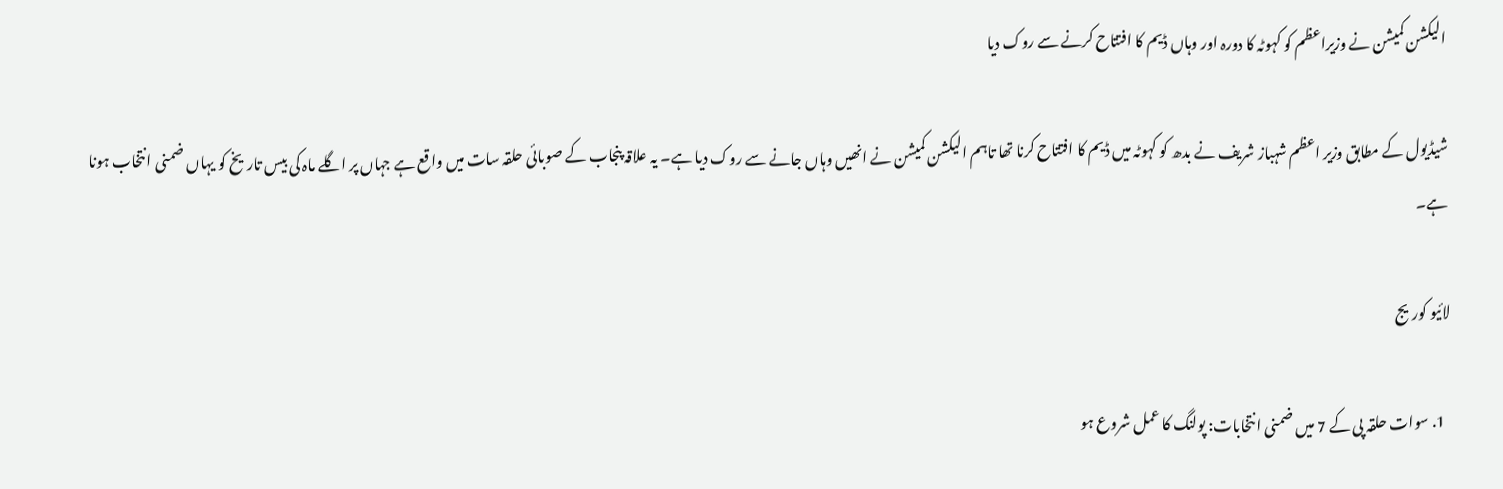الیکشن کمیشن نے وزیراعظم کو کہوٹہ کا دورہ اور وہاں ڈیم کا افتتاح کرنے سے روک دیا

شیڈیول کے مطابق وزیر اعظم شہباز شریف نے بدھ کو کہوٹہ میں ڈیم کا افتتاح کرنا تھا تاہم الیکشن کمیشن نے انھیں وہاں جانے سے روک دیا ہے۔ یہ علاقہ پنجاب کے صوبائی حلقہ سات میں واقع ہے جہاں پر اگلے ماہ کی بیس تاریخ کو یہاں ضمنی انتخاب ہونا ہے۔

لائیو کوریج

  1. سوات حلقہ پی کے 7 میں ضمنی انتخابات: پولنگ کا عمل شروع ہو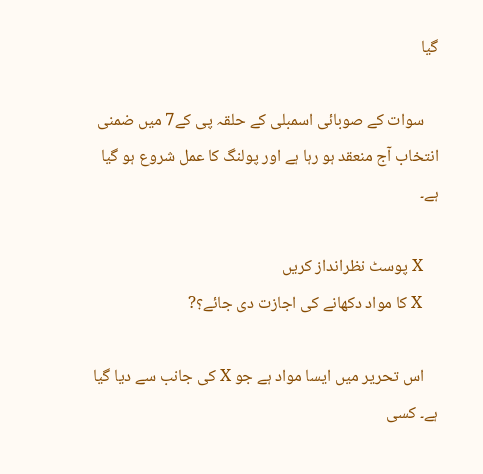گیا

    سوات کے صوبائی اسمبلی کے حلقہ پی کے7 میں ضمنی انتخاب آج منعقد ہو رہا ہے اور پولنگ کا عمل شروع ہو گیا ہے۔

    X پوسٹ نظرانداز کریں
    X کا مواد دکھانے کی اجازت دی جائے؟?

    اس تحریر میں ایسا مواد ہے جو X کی جانب سے دیا گیا ہے۔ کسی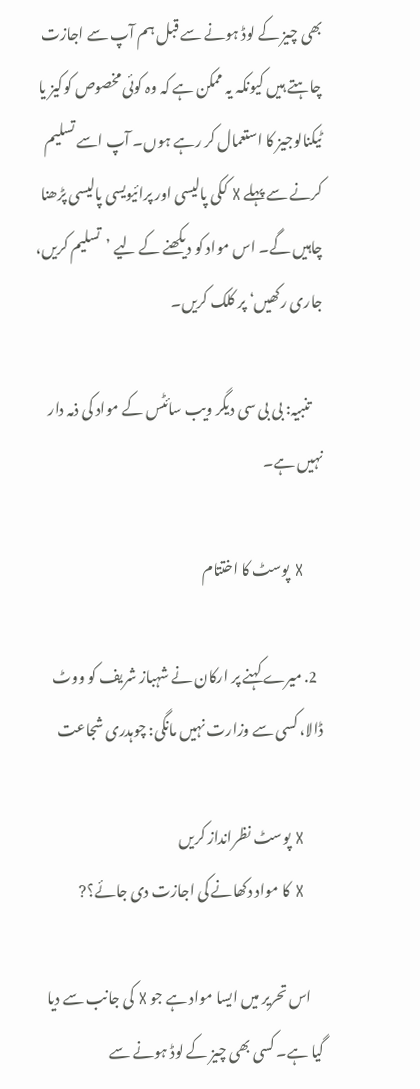بھی چیز کے لوڈ ہونے سے قبل ہم آپ سے اجازت چاہتے ہیں کیونکہ یہ ممکن ہے کہ وہ کوئی مخصوص کوکیز یا ٹیکنالوجیز کا استعمال کر رہے ہوں۔ آپ اسے تسلیم کرنے سے پہلے X ککی پالیسی اور پرائیویسی پالیسی پڑھنا چاہیں گے۔ اس مواد کو دیکھنے کے لیے ’تسلیم کریں، جاری رکھیں‘ پر کلک کریں۔

    تنبیہ: بی بی سی دیگر ویب سائٹس کے مواد کی ذمہ دار نہیں ہے۔

    X پوسٹ کا اختتام

  2. میرے کہنے پر ارکان نے شہباز شریف کو ووٹ ڈالا، کسی سے وزارت نہیں مانگی: چوہدری شجاعت

    X پوسٹ نظرانداز کریں
    X کا مواد دکھانے کی اجازت دی جائے؟?

    اس تحریر میں ایسا مواد ہے جو X کی جانب سے دیا گیا ہے۔ کسی بھی چیز کے لوڈ ہونے سے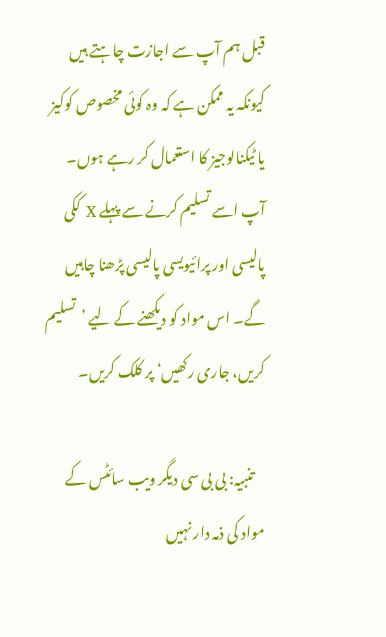قبل ہم آپ سے اجازت چاہتے ہیں کیونکہ یہ ممکن ہے کہ وہ کوئی مخصوص کوکیز یا ٹیکنالوجیز کا استعمال کر رہے ہوں۔ آپ اسے تسلیم کرنے سے پہلے X ککی پالیسی اور پرائیویسی پالیسی پڑھنا چاہیں گے۔ اس مواد کو دیکھنے کے لیے ’تسلیم کریں، جاری رکھیں‘ پر کلک کریں۔

    تنبیہ: بی بی سی دیگر ویب سائٹس کے مواد کی ذمہ دار نہیں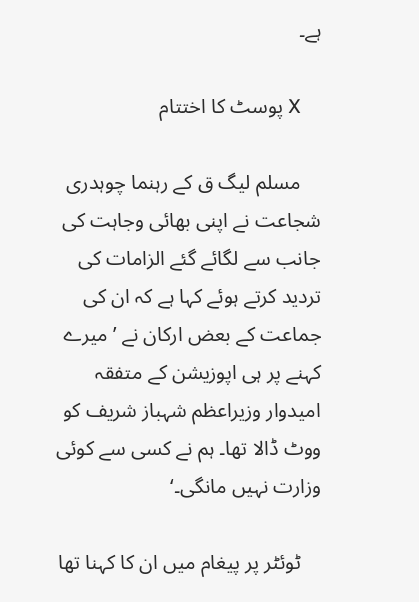ہے۔

    X پوسٹ کا اختتام

    مسلم لیگ ق کے رہنما چوہدری شجاعت نے اپنی بھائی وجاہت کی جانب سے لگائے گئے الزامات کی تردید کرتے ہوئے کہا ہے کہ ان کی جماعت کے بعض ارکان نے ’میرے کہنے پر ہی اپوزیشن کے متفقہ امیدوار وزیراعظم شہباز شریف کو ووٹ ڈالا تھا۔ ہم نے کسی سے کوئی وزارت نہیں مانگی۔‘

    ٹوئٹر پر پیغام میں ان کا کہنا تھا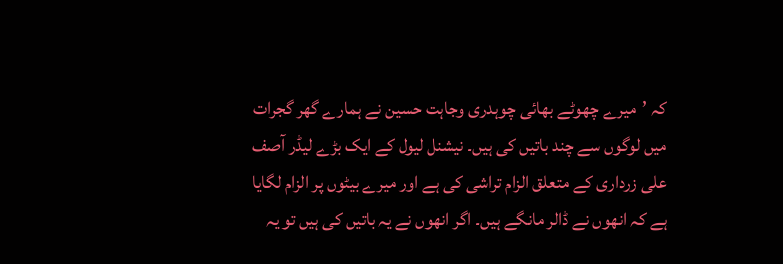کہ ’میرے چھوٹے بھائی چوہدری وجاہت حسین نے ہمارے گھر گجرات میں لوگوں سے چند باتیں کی ہیں۔ نیشنل لیول کے ایک بڑے لیڈر آصف علی زرداری کے متعلق الزام تراشی کی ہے اور میرے بیٹوں پر الزام لگایا ہے کہ انھوں نے ڈالر مانگے ہیں۔ اگر انھوں نے یہ باتیں کی ہیں تو یہ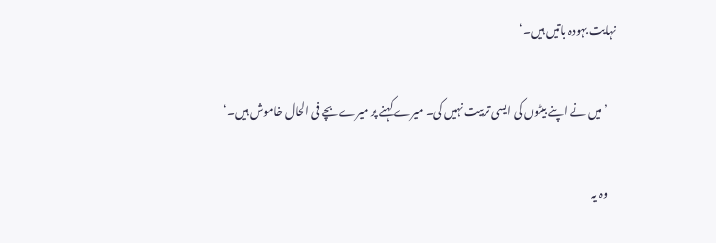نہایت بہودہ باتیں ہیں۔‘

    ’میں نے اپنے بیٹوں کی ایسی تربیت نہیں کی۔ میرے کہنے پر میرے بچے فی الحال خاموش ہیں۔‘

    وہ یہ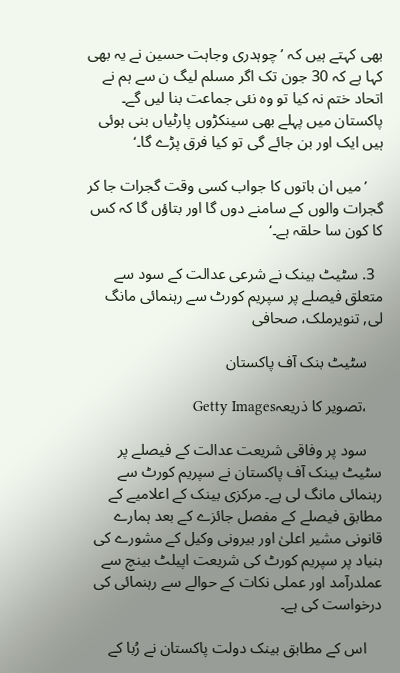بھی کہتے ہیں کہ ’چوہدری وجاہت حسین نے یہ بھی کہا ہے کہ 30 جون تک اگر مسلم لیگ ن سے ہم نے اتحاد ختم نہ کیا تو وہ نئی جماعت بنا لیں گے۔ پاکستان میں پہلے بھی سینکڑوں پارٹیاں بنی ہوئی ہیں ایک اور بن جائے گی تو کیا فرق پڑے گا۔‘

    ’میں ان باتوں کا جواب کسی وقت گجرات جا کر گجرات والوں کے سامنے دوں گا اور بتاؤں گا کہ کس کا کون سا حلقہ ہے۔‘

  3. سٹیٹ بینک نے شرعی عدالت کے سود سے متعلق فیصلے پر سپریم کورٹ سے رہنمائی مانگ لی, تنویرملک، صحافی

    سٹیٹ بنک آف پاکستان

    ،تصویر کا ذریعہGetty Images

    سود پر وفاقی شریعت عدالت کے فیصلے پر سٹیٹ بینک آف پاکستان نے سپریم کورٹ سے رہنمائی مانگ لی ہے۔ مرکزی بینک کے اعلامیے کے مطابق فیصلے کے مفصل جائزے کے بعد ہمارے قانونی مشیر اعلیٰ اور بیرونی وکیل کے مشورے کی بنیاد پر سپریم کورٹ کی شریعت اپیلٹ بینچ سے عملدرآمد اور عملی نکات کے حوالے سے رہنمائی کی درخواست کی ہے۔

    اس کے مطابق بینک دولت پاکستان نے رُبا کے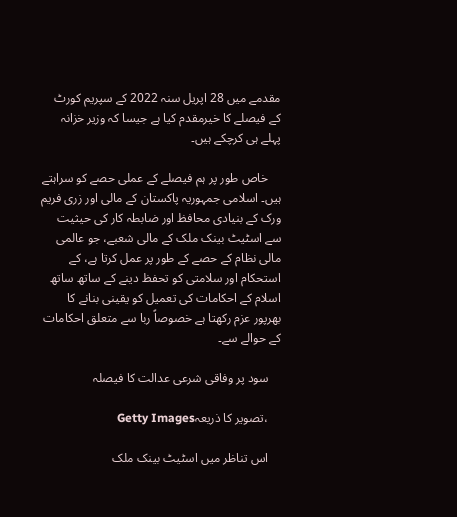مقدمے میں 28 اپریل سنہ 2022 کے سپریم کورٹ کے فیصلے کا خیرمقدم کیا ہے جیسا کہ وزیر خزانہ پہلے ہی کرچکے ہیں۔

    خاص طور پر ہم فیصلے کے عملی حصے کو سراہتے ہیں۔ اسلامی جمہوریہ پاکستان کے مالی اور زری فریم ورک کے بنیادی محافظ اور ضابطہ کار کی حیثیت سے اسٹیٹ بینک ملک کے مالی شعبے، جو عالمی مالی نظام کے حصے کے طور پر عمل کرتا ہے، کے استحکام اور سلامتی کو تحفظ دینے کے ساتھ ساتھ اسلام کے احکامات کی تعمیل کو یقینی بنانے کا بھرپور عزم رکھتا ہے خصوصاً ربا سے متعلق احکامات کے حوالے سے۔

    سود پر وفاقی شرعی عدالت کا فیصلہ

    ،تصویر کا ذریعہGetty Images

    اس تناظر میں اسٹیٹ بینک ملک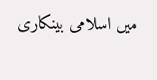میں اسلامی بینکاری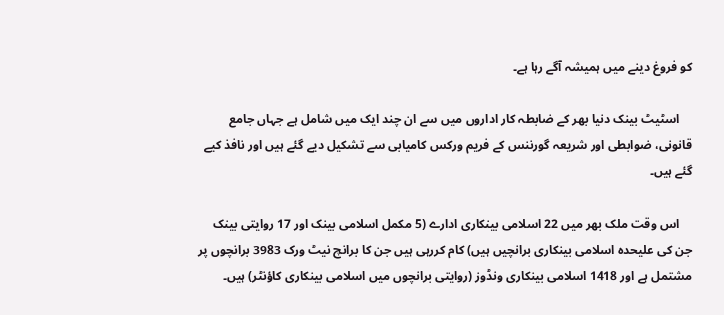کو فروغ دینے میں ہمیشہ آگے رہا ہے۔

    اسٹیٹ بینک دنیا بھر کے ضابطہ کار اداروں میں سے ان چند ایک میں شامل ہے جہاں جامع قانونی، ضوابطی اور شریعہ گورننس کے فریم ورکس کامیابی سے تشکیل دیے گئے ہیں اور نافذ کیے گئے ہیں۔

    اس وقت ملک بھر میں 22 اسلامی بینکاری ادارے (5 مکمل اسلامی بینک اور 17 روایتی بینک جن کی علیحدہ اسلامی بینکاری برانچیں ہیں) کام کررہی ہیں جن کا برانچ نیٹ ورک 3983 برانچوں پر مشتمل ہے اور 1418 اسلامی بینکاری ونڈوز (روایتی برانچوں میں اسلامی بینکاری کاؤنٹر) ہیں۔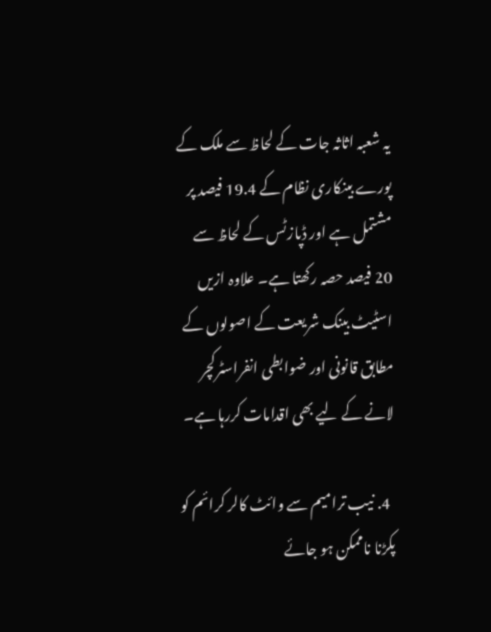یہ شعبہ اثاثہ جات کے لحاظ سے ملک کے پورے بینکاری نظام کے 19.4 فیصد پر مشتمل ہے اور ڈپازٹس کے لحاظ سے 20 فیصد حصہ رکھتا ہے۔ علاوہ ازیں اسٹیٹ بینک شریعت کے اصولوں کے مطابق قانونی اور ضوابطی انفراسٹرکچر لانے کے لیے بھی اقدامات کررہا ہے۔

  4. نیب ترامیم سے وائٹ کالر کرائم کو پکڑنا ناممکن ہو جائے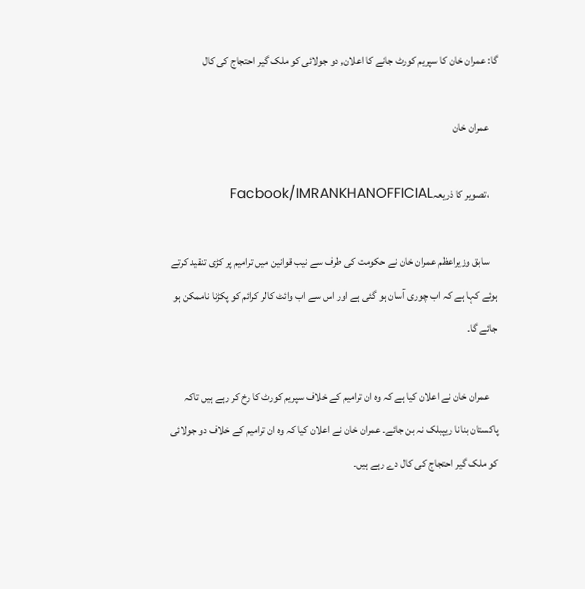گا: عمران خان کا سپریم کورٹ جانے کا اعلان, دو جولائی کو ملک گیر احتجاج کی کال

    عمران خان

    ،تصویر کا ذریعہFacbook/IMRANKHANOFFICIAL

    سابق وزیراعظم عمران خان نے حکومت کی طرف سے نیب قوانین میں ترامیم پر کڑی تنقید کرتے ہوئے کہا ہے کہ اب چوری آسان ہو گئی ہے اور اس سے اب وائٹ کالر کرائم کو پکڑنا ناممکن ہو جائے گا۔

    عمران خان نے اعلان کیا ہے کہ وہ ان ترامیم کے خلاف سپریم کورٹ کا رخ کر رہے ہیں تاکہ پاکستان بنانا ریپبلک نہ بن جائے۔ عمران خان نے اعلان کیا کہ وہ ان ترامیم کے خلاف دو جولائی کو ملک گیر احتجاج کی کال دے رہے ہیں۔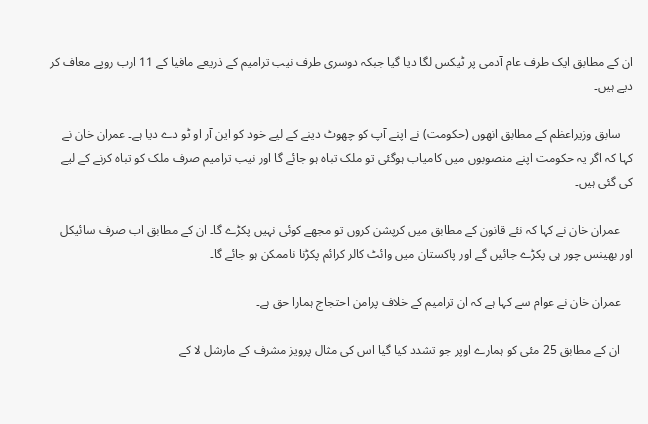ان کے مطابق ایک طرف عام آدمی پر ٹیکس لگا دیا گیا جبکہ دوسری طرف نیب ترامیم کے ذریعے مافیا کے 11 ارب روپے معاف کر دیے ہیں۔

    سابق وزیراعظم کے مطابق انھوں (حکومت) نے اپنے آپ کو چھوٹ دینے کے لیے خود کو این آر او ٹو دے دیا ہے۔ عمران خان نے کہا کہ اگر یہ حکومت اپنے منصوبوں میں کامیاب ہوگئی تو ملک تباہ ہو جائے گا اور نیب ترامیم صرف ملک کو تباہ کرنے کے لیے کی گئی ہیں۔

    عمران خان نے کہا کہ نئے قانون کے مطابق میں کرپشن کروں تو مجھے کوئی نہیں پکڑے گا۔ ان کے مطابق اب صرف سائیکل اور بھینس چور ہی پکڑے جائیں گے اور پاکستان میں وائٹ کالر کرائم پکڑنا ناممکن ہو جائے گا۔

    عمران خان نے عوام سے کہا ہے کہ ان ترامیم کے خلاف پرامن احتجاج ہمارا حق ہے۔

    ان کے مطابق 25 مئی کو ہمارے اوپر جو تشدد کیا گیا اس کی مثال پرویز مشرف کے مارشل لا کے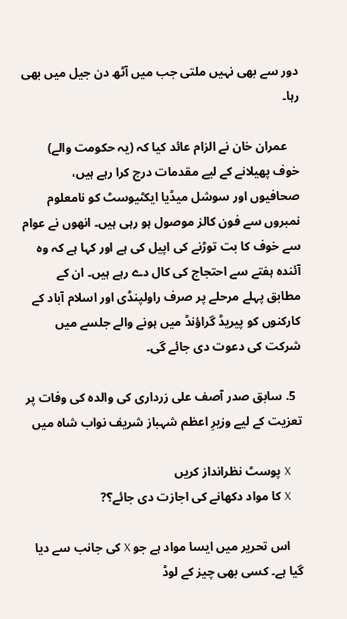دور سے بھی نہیں ملتی جب میں آٹھ دن جیل میں بھی رہا۔

    عمران خان نے الزام عائد کیا کہ (یہ حکومت والے) خوف پھیلانے کے لیے مقدمات درج کرا رہے ہیں، صحافیوں اور سوشل میڈیا ایکٹیوسٹ کو نامعلوم نمبروں سے فون کالز موصول ہو رہی ہیں۔ انھوں نے عوام سے خوف کا بت توڑنے کی اپیل کی ہے اور کہا ہے کہ وہ آئندہ ہفتے سے احتجاج کی کال دے رہے ہیں۔ ان کے مطابق پہلے مرحلے پر صرف راولپنڈی اور اسلام آباد کے کارکنوں کو پیریڈ گراؤنڈ میں ہونے والے جلسے میں شرکت کی دعوت دی جائے گی۔

  5. سابق صدر آصف علی زرداری کی والدہ کی وفات پر تعزیت کے لیے وزیرِ اعظم شہباز شریف نواب شاہ میں

    X پوسٹ نظرانداز کریں
    X کا مواد دکھانے کی اجازت دی جائے؟?

    اس تحریر میں ایسا مواد ہے جو X کی جانب سے دیا گیا ہے۔ کسی بھی چیز کے لوڈ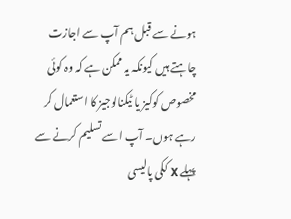ہونے سے قبل ہم آپ سے اجازت چاہتے ہیں کیونکہ یہ ممکن ہے کہ وہ کوئی مخصوص کوکیز یا ٹیکنالوجیز کا استعمال کر رہے ہوں۔ آپ اسے تسلیم کرنے سے پہلے X ککی پالیسی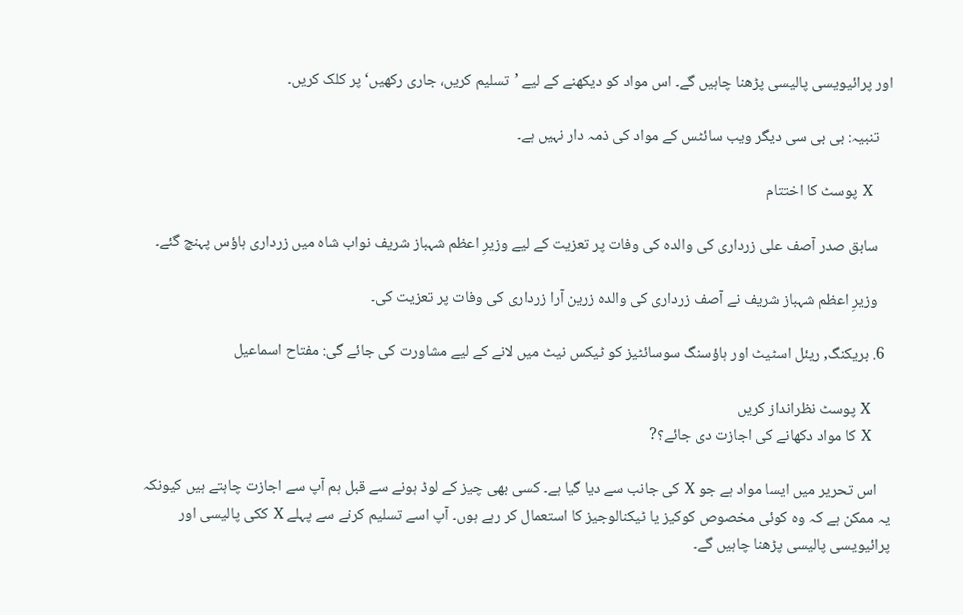اور پرائیویسی پالیسی پڑھنا چاہیں گے۔ اس مواد کو دیکھنے کے لیے ’تسلیم کریں، جاری رکھیں‘ پر کلک کریں۔

    تنبیہ: بی بی سی دیگر ویب سائٹس کے مواد کی ذمہ دار نہیں ہے۔

    X پوسٹ کا اختتام

    سابق صدر آصف علی زرداری کی والدہ کی وفات پر تعزیت کے لیے وزیرِ اعظم شہباز شریف نواب شاہ میں زرداری ہاؤس پہنچ گئے۔

    وزیرِ اعظم شہباز شریف نے آصف زرداری کی والدہ زرین آرا زرداری کی وفات پر تعزیت کی۔

  6. بریکنگ, ریئل اسٹیٹ اور ہاؤسنگ سوسائٹیز کو ٹیکس نیٹ میں لانے کے لیے مشاورت کی جائے گی: مفتاح اسماعیل

    X پوسٹ نظرانداز کریں
    X کا مواد دکھانے کی اجازت دی جائے؟?

    اس تحریر میں ایسا مواد ہے جو X کی جانب سے دیا گیا ہے۔ کسی بھی چیز کے لوڈ ہونے سے قبل ہم آپ سے اجازت چاہتے ہیں کیونکہ یہ ممکن ہے کہ وہ کوئی مخصوص کوکیز یا ٹیکنالوجیز کا استعمال کر رہے ہوں۔ آپ اسے تسلیم کرنے سے پہلے X ککی پالیسی اور پرائیویسی پالیسی پڑھنا چاہیں گے۔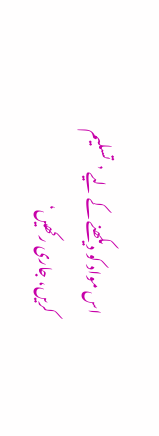اس مواد کو دیکھنے کے لیے ’تسلیم کریں، جاری رکھیں‘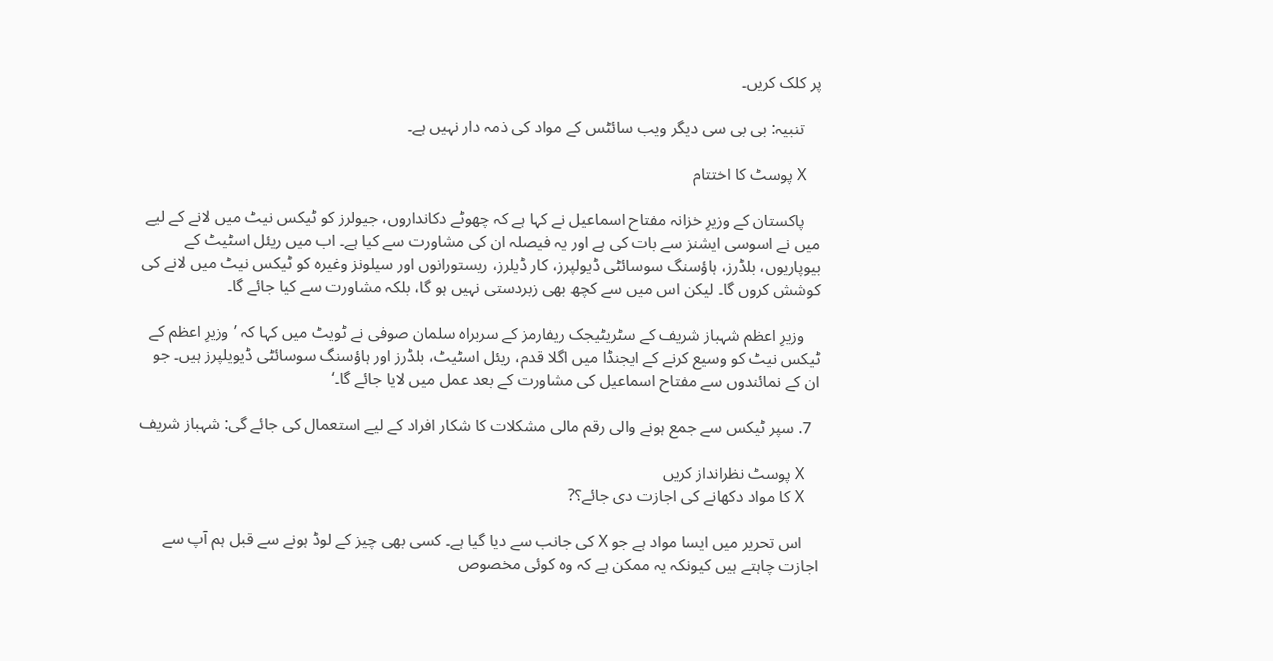پر کلک کریں۔

    تنبیہ: بی بی سی دیگر ویب سائٹس کے مواد کی ذمہ دار نہیں ہے۔

    X پوسٹ کا اختتام

    پاکستان کے وزیرِ خزانہ مفتاح اسماعیل نے کہا ہے کہ چھوٹے دکانداروں، جیولرز کو ٹیکس نیٹ میں لانے کے لیے میں نے اسوسی ایشنز سے بات کی ہے اور یہ فیصلہ ان کی مشاورت سے کیا ہے۔ اب میں ریئل اسٹیٹ کے بیوپاریوں، بلڈرز، ہاؤسنگ سوسائٹی ڈیولپرز، کار ڈیلرز، ریستورانوں اور سیلونز وغیرہ کو ٹیکس نیٹ میں لانے کی کوشش کروں گا۔ لیکن اس میں سے کچھ بھی زبردستی نہیں ہو گا، بلکہ مشاورت سے کیا جائے گا۔

    وزیرِ اعظم شہباز شریف کے سٹریٹیجک ریفارمز کے سربراہ سلمان صوفی نے ٹویٹ میں کہا کہ ’وزیرِ اعظم کے ٹیکس نیٹ کو وسیع کرنے کے ایجنڈا میں اگلا قدم، ریئل اسٹیٹ، بلڈرز اور ہاؤسنگ سوسائٹی ڈیویلپرز ہیں۔ جو ان کے نمائندوں سے مفتاح اسماعیل کی مشاورت کے بعد عمل میں لایا جائے گا۔‘

  7. سپر ٹیکس سے جمع ہونے والی رقم مالی مشکلات کا شکار افراد کے لیے استعمال کی جائے گی: شہباز شریف

    X پوسٹ نظرانداز کریں
    X کا مواد دکھانے کی اجازت دی جائے؟?

    اس تحریر میں ایسا مواد ہے جو X کی جانب سے دیا گیا ہے۔ کسی بھی چیز کے لوڈ ہونے سے قبل ہم آپ سے اجازت چاہتے ہیں کیونکہ یہ ممکن ہے کہ وہ کوئی مخصوص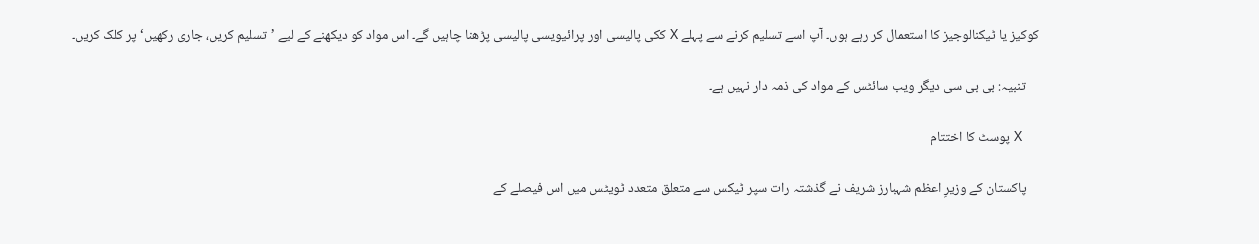کوکیز یا ٹیکنالوجیز کا استعمال کر رہے ہوں۔ آپ اسے تسلیم کرنے سے پہلے X ککی پالیسی اور پرائیویسی پالیسی پڑھنا چاہیں گے۔ اس مواد کو دیکھنے کے لیے ’تسلیم کریں، جاری رکھیں‘ پر کلک کریں۔

    تنبیہ: بی بی سی دیگر ویب سائٹس کے مواد کی ذمہ دار نہیں ہے۔

    X پوسٹ کا اختتام

    پاکستان کے وزیرِ اعظم شہبارز شریف نے گذشتہ رات سپر ٹیکس سے متعلق متعدد ٹویٹس میں اس فیصلے کے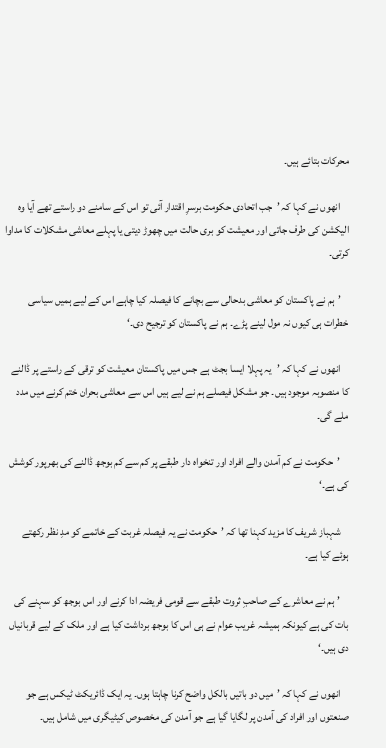محرکات بتائے ہیں۔

    انھوں نے کہا کہ ’جب اتحادی حکومت برسرِ اقتدار آئی تو اس کے سامنے دو راستے تھے آیا وہ الیکشن کی طرف جاتی اور معیشت کو بری حالت میں چھوڑ دیتی یا پہلے معاشی مشکلات کا مداوا کرتی۔

    ’ہم نے پاکستان کو معاشی بدحالی سے بچانے کا فیصلہ کیا چاہے اس کے لیے ہمیں سیاسی خطرات ہی کیوں نہ مول لینے پڑے۔ ہم نے پاکستان کو ترجیح دی۔‘

    انھوں نے کہا کہ ’یہ پہلا ایسا بجٹ ہے جس میں پاکستان معیشت کو ترقی کے راستے پر ڈالنے کا منصوبہ موجود ہیں۔ جو مشکل فیصلے ہم نے لیے ہیں اس سے معاشی بحران ختم کرنے میں مدد ملے گی۔

    ’حکومت نے کم آمدن والے افراد اور تنخواہ دار طبقے پر کم سے کم بوجھ ڈالنے کی بھرپور کوشش کی ہے۔‘

    شہباز شریف کا مزید کہنا تھا کہ ’حکومت نے یہ فیصلہ غربت کے خاتمے کو مدِ نظر رکھتے ہوئے کیا ہے۔

    ’ہم نے معاشرے کے صاحبِ ثروت طبقے سے قومی فریضہ ادا کرنے اور اس بوجھ کو سہنے کی بات کی ہے کیونکہ ہمیشہ غریب عوام نے ہی اس کا بوجھ برداشت کیا ہے اور ملک کے لیے قربانیاں دی ہیں۔‘

    انھوں نے کہا کہ ’میں دو باتیں بالکل واضح کرنا چاہتا ہوں۔ یہ ایک ڈائریکٹ ٹیکس ہے جو صنعتوں اور افراد کی آمدن پر لگایا گیا ہے جو آمدن کی مخصوص کیٹیگری میں شامل ہیں۔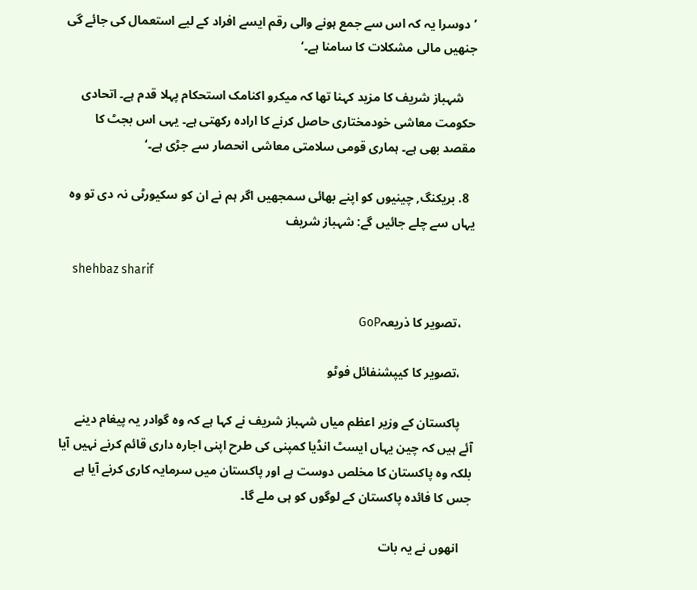’دوسرا یہ کہ اس سے جمع ہونے والی رقم ایسے افراد کے لیے استعمال کی جائے گی جنھیں مالی مشکلات کا سامنا ہے۔‘

    شہباز شریف کا مزید کہنا تھا کہ میکرو اکنامک استحکام پہلا قدم ہے۔ اتحادی حکومت معاشی خودمختاری حاصل کرنے کا ارادہ رکھتی ہے۔ یہی اس بجٹ کا مقصد بھی ہے۔ ہماری قومی سلامتی معاشی انحصار سے جڑی ہے۔‘

  8. بریکنگ, چینیوں کو اپنے بھائی سمجھیں اگر ہم نے ان کو سکیورٹی نہ دی تو وہ یہاں سے چلے جائیں گے: شہباز شریف

    shehbaz sharif

    ،تصویر کا ذریعہGoP

    ،تصویر کا کیپشنفائل فوٹو

    پاکستان کے وزیر اعظم میاں شہباز شریف نے کہا ہے کہ وہ گوادر یہ پیغام دینے آئے ہیں کہ چین یہاں ایسٹ انڈیا کمپنی کی طرح اپنی اجارہ داری قائم کرنے نہیں آیا بلکہ وہ پاکستان کا مخلص دوست ہے اور پاکستان میں سرمایہ کاری کرنے آیا ہے جس کا فائدہ پاکستان کے لوگوں کو ہی ملے گا۔

    انھوں نے یہ بات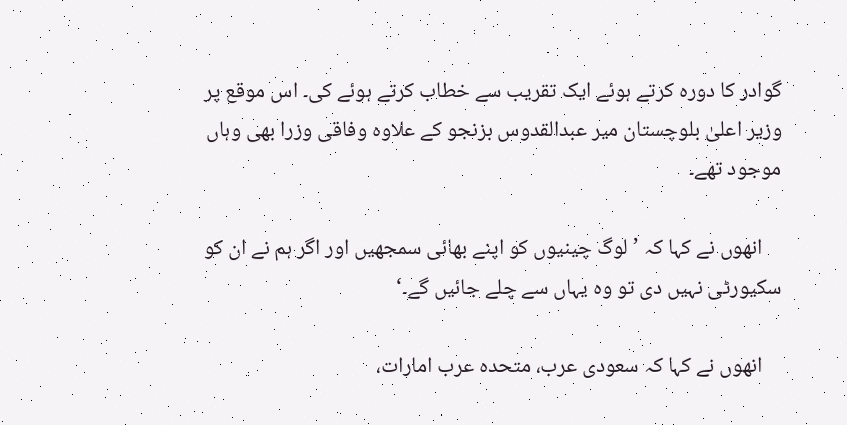گوادر کا دورہ کرتے ہوئے ایک تقریب سے خطاب کرتے ہوئے کی۔ اس موقع پر وزیر اعلیٰ بلوچستان میر عبدالقدوس بزنجو کے علاوہ وفاقی وزرا بھی وہاں موجود تھے۔

    انھوں نے کہا کہ ’لوگ چینیوں کو اپنے بھائی سمجھیں اور اگر ہم نے ان کو سکیورٹی نہیں دی تو وہ یہاں سے چلے جائیں گے۔‘

    انھوں نے کہا کہ سعودی عرب، متحدہ عرب امارات،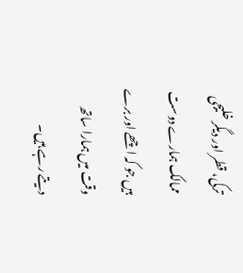ترکی، قطر اور دیگر خلیجی ممالک ہمارے دوست ہیں جو کہ اچھے اور برے وقت میں ہمارا ساتھ دیتے رہے ہیں۔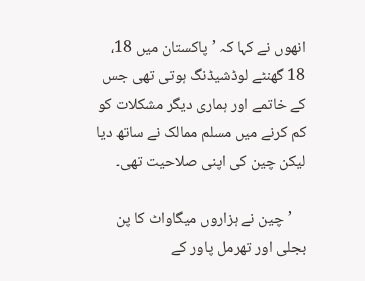انھوں نے کہا کہ ’پاکستان میں 18، 18 گھنٹے لوڈشیڈنگ ہوتی تھی جس کے خاتمے اور ہماری دیگر مشکلات کو کم کرنے میں مسلم ممالک نے ساتھ دیا لیکن چین کی اپنی صلاحیت تھی۔

    ’چین نے ہزاروں میگاواٹ کا پن بجلی اور تھرمل پاور کے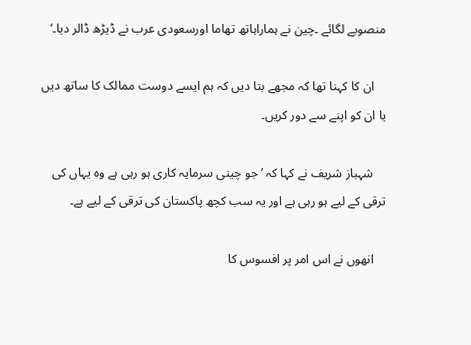منصوبے لگائے ۔چین نے ہماراہاتھ تھاما اورسعودی عرب نے ڈیڑھ ڈالر دیا۔‘

    ان کا کہنا تھا کہ مجھے بتا دیں کہ ہم ایسے دوست ممالک کا ساتھ دیں یا ان کو اپنے سے دور کریں۔

    شہباز شریف نے کہا کہ ’جو چینی سرمایہ کاری ہو رہی ہے وہ یہاں کی ترقی کے لیے ہو رہی ہے اور یہ سب کچھ پاکستان کی ترقی کے لیے ہے۔

    انھوں نے اس امر پر افسوس کا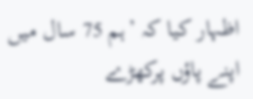اظہار کیا کہ ’ہم 75 سال میں اپنے پاؤں پرکھڑے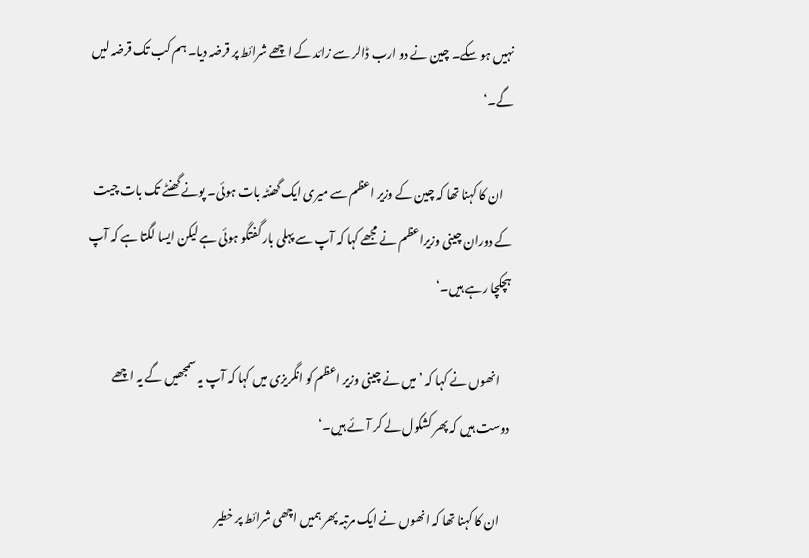نہیں ہو سکے۔ چین نے دو ارب ڈالر سے زائد کے اچھے شرائط پر قرضہ دیا۔ ہم کب تک قرضہ لیں گے۔‘

    ان کا کہنا تھا کہ چین کے وزیر اعظم سے میری ایک گھنٹہ بات ہوئی۔ پونے گھنٹے تک بات چیت کے دوران چینی وزیراعظم نے مجھے کہا کہ آپ سے پہلی بار گفتگو ہوئی ہے لیکن ایسا لگتا ہے کہ آپ ہچکچا رہے ہیں۔‘

    انھوں نے کہا کہ ’میں نے چینی وزیر اعظم کو انگریزی میں کہا کہ آپ یہ سمجھیں گے یہ اچھے دوست ہیں کہ پھر کشکول لے کر آئے ہیں۔‘

    ان کا کہنا تھا کہ انھوں نے ایک مرتبہ پھر ہمیں اچھی شرائط پر خطیر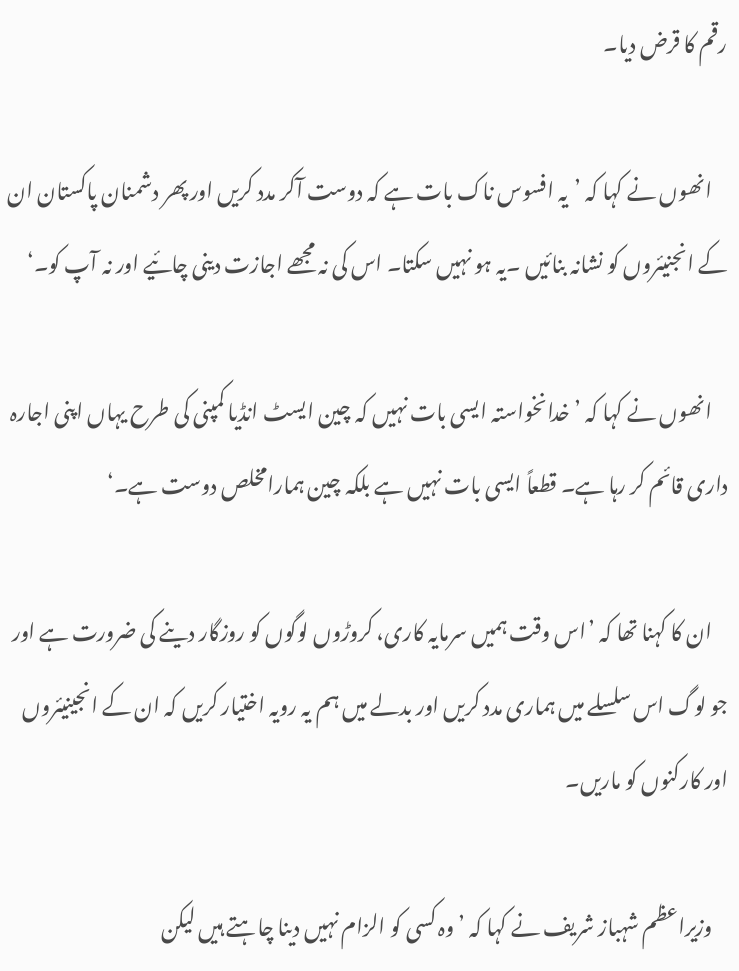رقم کا قرض دیا۔

    انھوں نے کہا کہ ’یہ افسوس ناک بات ہے کہ دوست آکر مدد کریں اور پھر دشمنان پاکستان ان کے انجنیئروں کو نشانہ بنائیں ۔یہ ہو نہیں سکتا۔ اس کی نہ مجھے اجازت دینی چائیے اور نہ آپ کو۔‘

    انھوں نے کہا کہ ’خدانخواستہ ایسی بات نہیں کہ چین ایسٹ انڈیا کمپنی کی طرح یہاں اپنی اجارہ داری قائم کر رہا ہے۔ قطعاً ایسی بات نہیں ہے بلکہ چین ہمارامخلص دوست ہے۔‘

    ان کا کہنا تھا کہ ’اس وقت ہمیں سرمایہ کاری، کروڑوں لوگوں کو روزگار دینے کی ضرورت ہے اور جو لوگ اس سلسلے میں ہماری مدد کریں اور بدلے میں ہم یہ رویہ اختیار کریں کہ ان کے انجینیئروں اور کارکنوں کو ماریں۔

    وزیراعظم شہباز شریف نے کہا کہ ’وہ کسی کو الزام نہیں دینا چاہتے ہیں لیکن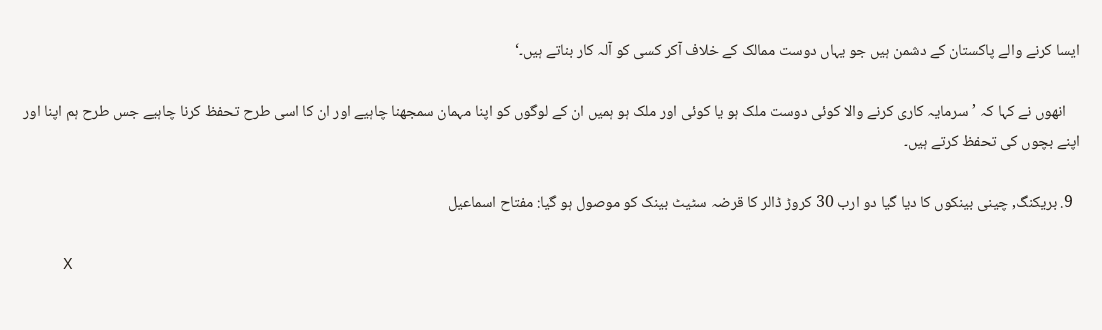ایسا کرنے والے پاکستان کے دشمن ہیں جو یہاں دوست ممالک کے خلاف آکر کسی کو آلہ کار بناتے ہیں۔‘

    انھوں نے کہا کہ ’سرمایہ کاری کرنے والا کوئی دوست ملک ہو یا کوئی اور ملک ہو ہمیں ان کے لوگوں کو اپنا مہمان سمجھنا چاہیے اور ان کا اسی طرح تحفظ کرنا چاہیے جس طرح ہم اپنا اور اپنے بچوں کی تحفظ کرتے ہیں۔

  9. بریکنگ, چینی بینکوں کا دیا گیا دو ارب 30 کروڑ ڈالر کا قرضہ سٹیٹ بینک کو موصول ہو گیا: مفتاح اسماعیل

    X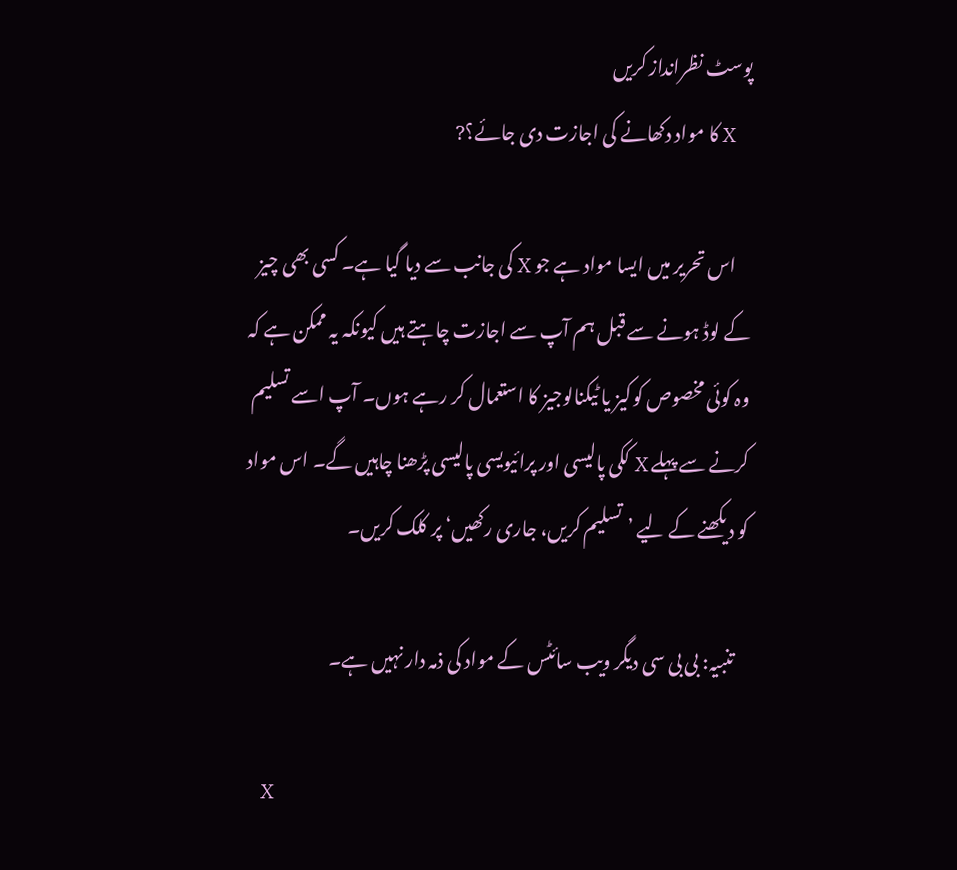پوسٹ نظرانداز کریں
    X کا مواد دکھانے کی اجازت دی جائے؟?

    اس تحریر میں ایسا مواد ہے جو X کی جانب سے دیا گیا ہے۔ کسی بھی چیز کے لوڈ ہونے سے قبل ہم آپ سے اجازت چاہتے ہیں کیونکہ یہ ممکن ہے کہ وہ کوئی مخصوص کوکیز یا ٹیکنالوجیز کا استعمال کر رہے ہوں۔ آپ اسے تسلیم کرنے سے پہلے X ککی پالیسی اور پرائیویسی پالیسی پڑھنا چاہیں گے۔ اس مواد کو دیکھنے کے لیے ’تسلیم کریں، جاری رکھیں‘ پر کلک کریں۔

    تنبیہ: بی بی سی دیگر ویب سائٹس کے مواد کی ذمہ دار نہیں ہے۔

    X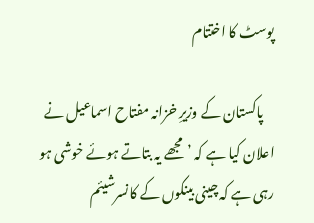پوسٹ کا اختتام

    پاکستان کے وزیرِ خزانہ مفتاح اسماعیل نے اعلان کیا ہے کہ ’مجھے یہ بتاتے ہوئے خوشی ہو رہی ہے کہ چینی بینکوں کے کانسرشیئم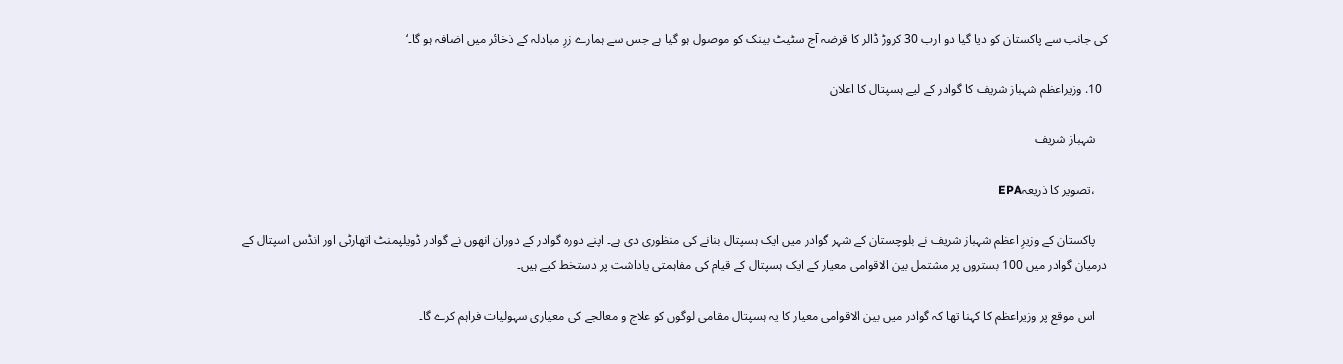کی جانب سے پاکستان کو دیا گیا دو ارب 30 کروڑ ڈالر کا قرضہ آج سٹیٹ بینک کو موصول ہو گیا ہے جس سے ہمارے زرِ مبادلہ کے ذخائر میں اضافہ ہو گا۔‘

  10. وزیراعظم شہباز شریف کا گوادر کے لیے ہسپتال کا اعلان

    شہباز شریف

    ،تصویر کا ذریعہEPA

    پاکستان کے وزیرِ اعظم شہباز شریف نے بلوچستان کے شہر گوادر میں ایک ہسپتال بنانے کی منظوری دی ہے۔ اپنے دورہ گوادر کے دوران انھوں نے گوادر ڈویلپمنٹ اتھارٹی اور انڈس اسپتال کے درمیان گوادر میں 100 بستروں پر مشتمل بین الاقوامی معیار کے ایک ہسپتال کے قیام کی مفاہمتی یاداشت پر دستخط کیے ہیں۔

    اس موقع پر وزیراعظم کا کہنا تھا کہ گوادر میں بین الاقوامی معیار کا یہ ہسپتال مقامی لوگوں کو علاج و معالجے کی معیاری سہولیات فراہم کرے گا۔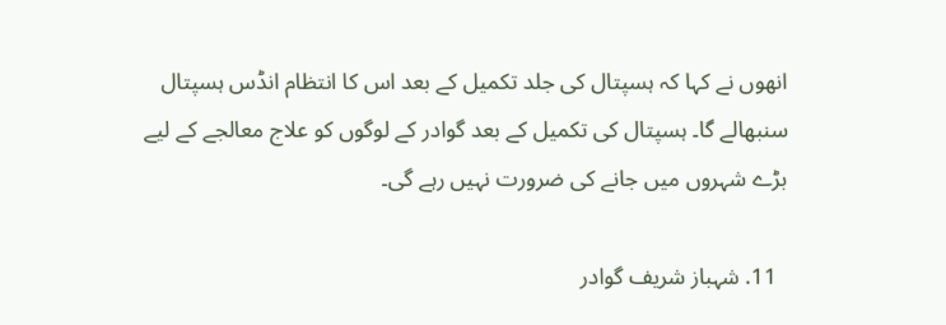انھوں نے کہا کہ ہسپتال کی جلد تکمیل کے بعد اس کا انتظام انڈس ہسپتال سنبھالے گا۔ ہسپتال کی تکمیل کے بعد گوادر کے لوگوں کو علاج معالجے کے لیے بڑے شہروں میں جانے کی ضرورت نہیں رہے گی۔

  11. شہباز شریف گوادر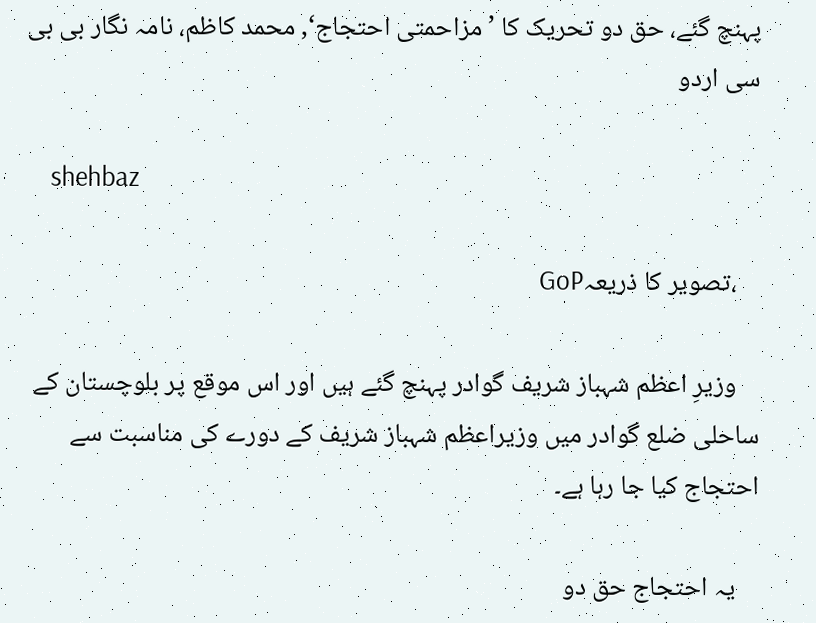پہنچ گئے، حق دو تحریک کا ’مزاحمتی احتجاج‘, محمد کاظم، نامہ نگار بی بی سی اردو

    shehbaz

    ،تصویر کا ذریعہGoP

    وزیرِ اعظم شہباز شریف گوادر پہنچ گئے ہیں اور اس موقع پر بلوچستان کے ساحلی ضلع گوادر میں وزیراعظم شہباز شریف کے دورے کی مناسبت سے احتجاج کیا جا رہا ہے۔

    یہ احتجاج حق دو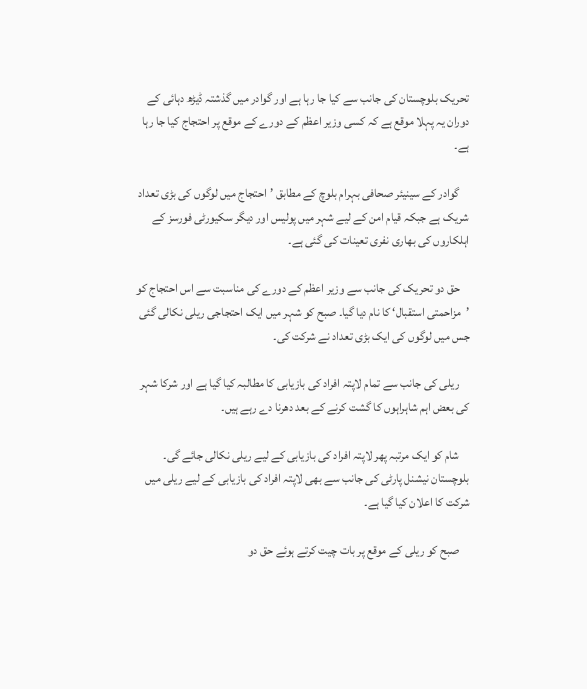تحریک بلوچستان کی جانب سے کیا جا رہا ہے اور گوادر میں گذشتہ ڈیڑھ دہائی کے دوران یہ پہلا موقع ہے کہ کسی وزیر اعظم کے دورے کے موقع پر احتجاج کیا جا رہا ہے۔

    گوادر کے سینیئر صحافی بہرام بلوچ کے مطابق ’احتجاج میں لوگوں کی بڑی تعداد شریک ہے جبکہ قیام امن کے لیے شہر میں پولیس اور دیگر سکیورٹی فورسز کے اہلکاروں کی بھاری نفری تعینات کی گئی ہے۔

    حق دو تحریک کی جانب سے وزیر اعظم کے دورے کی مناسبت سے اس احتجاج کو ’مزاحمتی استقبال‘ کا نام دیا گیا۔ صبح کو شہر میں ایک احتجاجی ریلی نکالی گئی جس میں لوگوں کی ایک بڑی تعداد نے شرکت کی۔

    ریلی کی جانب سے تمام لاپتہ افراد کی بازیابی کا مطالبہ کیا گیا ہے اور شرکا شہر کی بعض اہم شاہراہوں کا گشت کرنے کے بعد دھرنا دے رہے ہیں۔

    شام کو ایک مرتبہ پھر لاپتہ افراد کی بازیابی کے لیے ریلی نکالی جائے گی۔ بلوچستان نیشنل پارٹی کی جانب سے بھی لاپتہ افراد کی بازیابی کے لیے ریلی میں شرکت کا اعلان کیا گیا ہے۔

    صبح کو ریلی کے موقع پر بات چیت کرتے ہوئے حق دو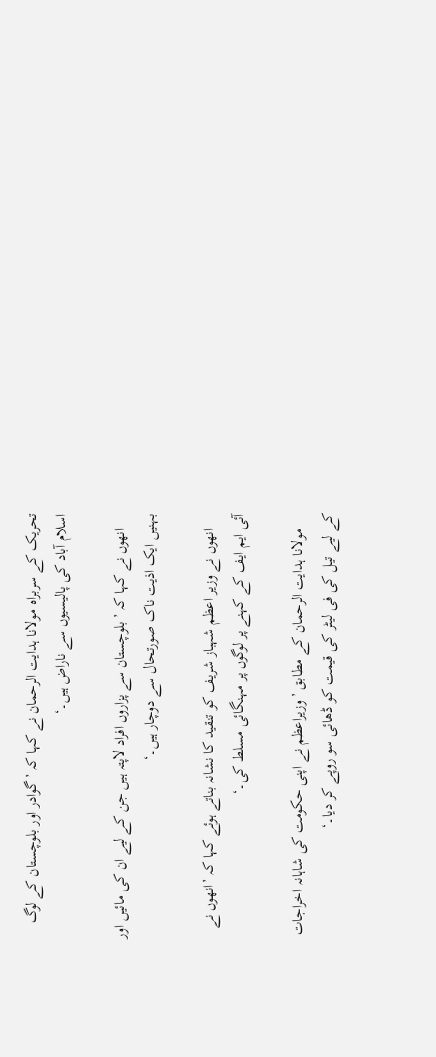تحریک کے سربراہ مولانا ہدایت الرحمان نے کہا کہ ’گوادر اور بلوچستان کے لوگ اسلام آباد کی پالیسیوں سے ناراض ہیں۔‘

    انھوں نے کہا کہ ’بلوچستان سے پزاروں افراد لاپتہ ہیں جن کے لیے ان کی مائیں اور بہنیں ایک اذیت ناک صورتحال سے دوچار ہیں۔‘

    انھوں نے وزیر اعظم شہباز شریف کو تنقید کا نشانہ بناتے ہوئے کہا کہ ’انھوں نے آئی ایم ایف کے کہنے پر لوگوں پر مہنگائی مسلط کی۔‘

    مولانا ہدایت الرحمان کے مطابق ’وزیراعظم نے اپنی حکومت کی شاہانہ اخراجات کے لیے تیل کی فی لیٹر کی قیمت کو ڈھائی سو روپے کر دیا۔‘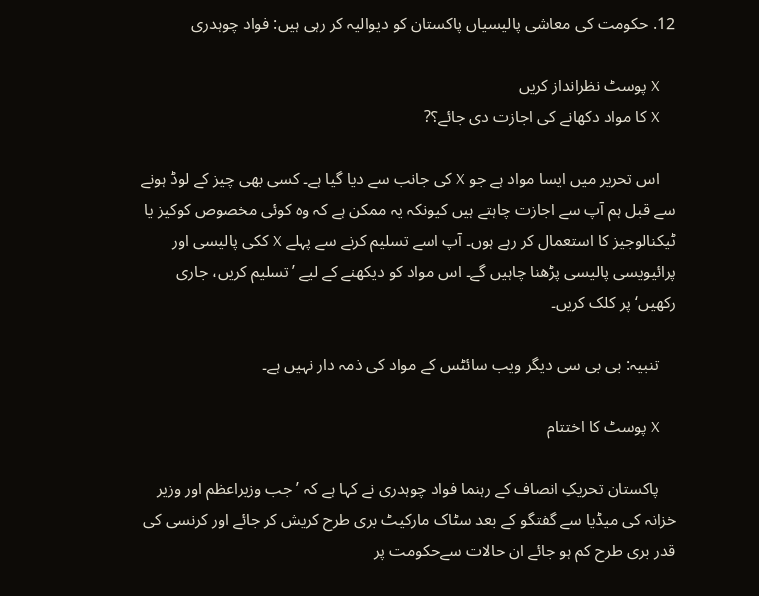12. حکومت کی معاشی پالیسیاں پاکستان کو دیوالیہ کر رہی ہیں: فواد چوہدری

    X پوسٹ نظرانداز کریں
    X کا مواد دکھانے کی اجازت دی جائے؟?

    اس تحریر میں ایسا مواد ہے جو X کی جانب سے دیا گیا ہے۔ کسی بھی چیز کے لوڈ ہونے سے قبل ہم آپ سے اجازت چاہتے ہیں کیونکہ یہ ممکن ہے کہ وہ کوئی مخصوص کوکیز یا ٹیکنالوجیز کا استعمال کر رہے ہوں۔ آپ اسے تسلیم کرنے سے پہلے X ککی پالیسی اور پرائیویسی پالیسی پڑھنا چاہیں گے۔ اس مواد کو دیکھنے کے لیے ’تسلیم کریں، جاری رکھیں‘ پر کلک کریں۔

    تنبیہ: بی بی سی دیگر ویب سائٹس کے مواد کی ذمہ دار نہیں ہے۔

    X پوسٹ کا اختتام

    پاکستان تحریکِ انصاف کے رہنما فواد چوہدری نے کہا ہے کہ ’جب وزیراعظم اور وزیر خزانہ کی میڈیا سے گفتگو کے بعد سٹاک مارکیٹ بری طرح کریش کر جائے اور کرنسی کی قدر بری طرح کم ہو جائے ان حالات سےحکومت پر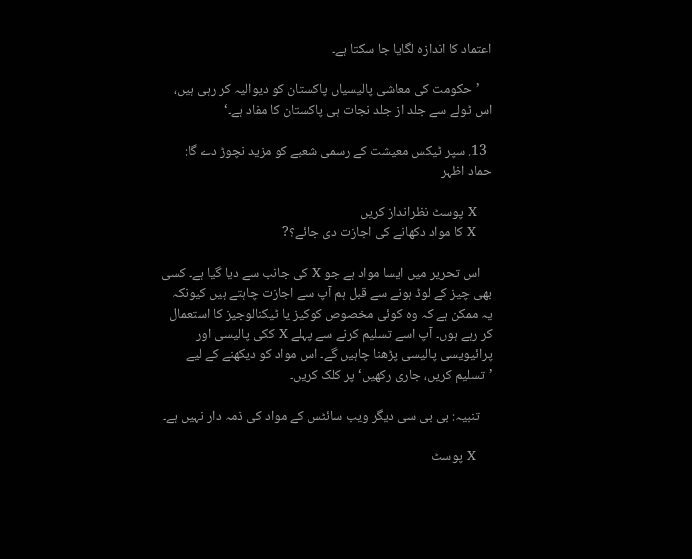اعتماد کا اندازہ لگایا جا سکتا ہے۔

    ’حکومت کی معاشی پالیسیاں پاکستان کو دیوالیہ کر رہی ہیں، اس ٹولے سے جلد از جلد نجات ہی پاکستان کا مفاد ہے۔‘

  13. سپر ٹیکس معیشت کے رسمی شعبے کو مزید نچوڑ دے گا: حماد اظہر

    X پوسٹ نظرانداز کریں
    X کا مواد دکھانے کی اجازت دی جائے؟?

    اس تحریر میں ایسا مواد ہے جو X کی جانب سے دیا گیا ہے۔ کسی بھی چیز کے لوڈ ہونے سے قبل ہم آپ سے اجازت چاہتے ہیں کیونکہ یہ ممکن ہے کہ وہ کوئی مخصوص کوکیز یا ٹیکنالوجیز کا استعمال کر رہے ہوں۔ آپ اسے تسلیم کرنے سے پہلے X ککی پالیسی اور پرائیویسی پالیسی پڑھنا چاہیں گے۔ اس مواد کو دیکھنے کے لیے ’تسلیم کریں، جاری رکھیں‘ پر کلک کریں۔

    تنبیہ: بی بی سی دیگر ویب سائٹس کے مواد کی ذمہ دار نہیں ہے۔

    X پوسٹ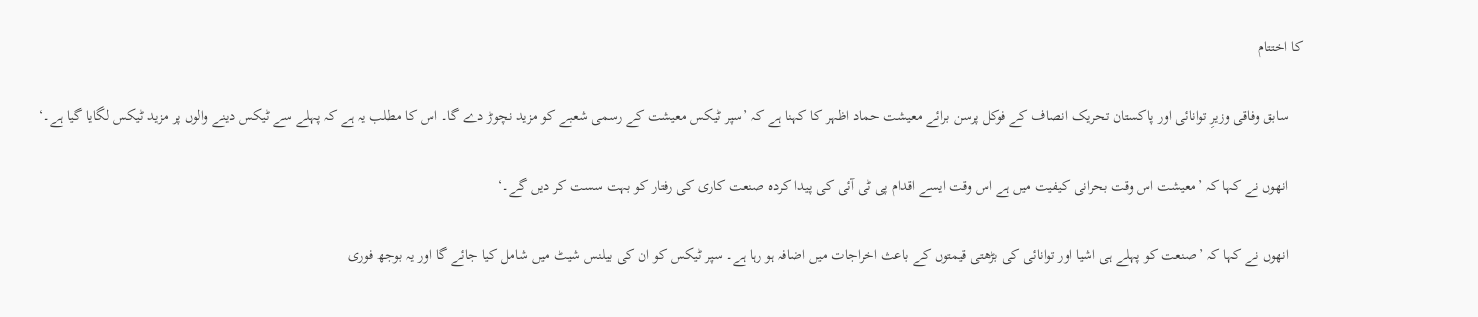کا اختتام

    سابق وفاقی وزیرِ توانائی اور پاکستان تحریک انصاف کے فوکل پرسن برائے معیشت حماد اظہر کا کہنا ہے کہ ’سپر ٹیکس معیشت کے رسمی شعبے کو مزید نچوڑ دے گا۔ اس کا مطلب یہ ہے کہ پہلے سے ٹیکس دینے والوں پر مزید ٹیکس لگایا گیا ہے۔‘

    انھوں نے کہا کہ ’معیشت اس وقت بحرانی کیفیت میں ہے اس وقت ایسے اقدام پی ٹی آئی کی پیدا کردہ صنعت کاری کی رفتار کو بہت سست کر دیں گے۔‘

    انھوں نے کہا کہ ’صنعت کو پہلے ہی اشیا اور توانائی کی بڑھتی قیمتوں کے باعث اخراجات میں اضافہ ہو رہا ہے۔ سپر ٹیکس کو ان کی بیلنس شیٹ میں شامل کیا جائے گا اور یہ بوجھ فوری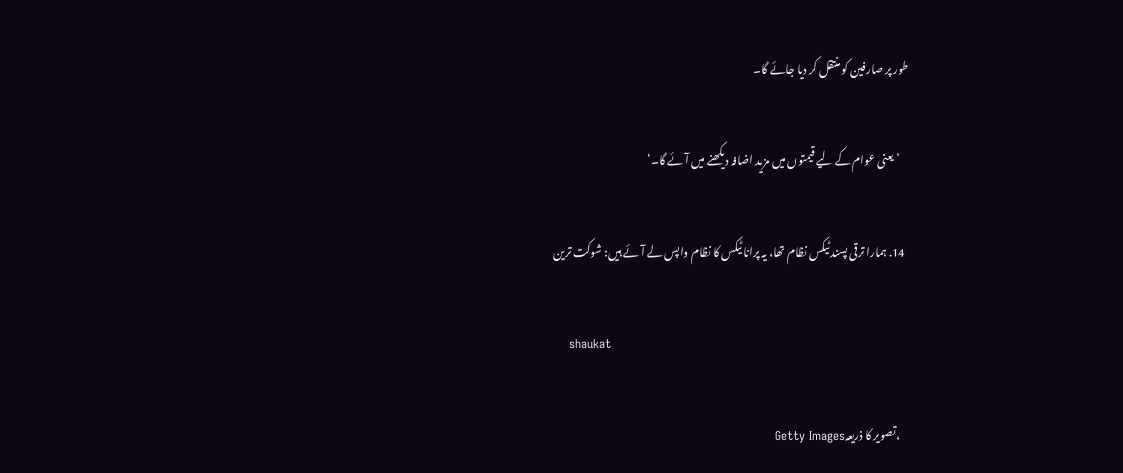طور پر صارفین کو منتقل کر دیا جائے گا۔

    ’یعنی عوام کے لیے قیمتوں میں مزید اضافہ دیکھنے میں آئے گا۔‘

  14. ہمارا ترقی پسند ٹیکس نظام تھا، یہ پرانا ٹیکس کا نظام واپس لے آئے ہیں: شوکت ترین

    shaukat

    ،تصویر کا ذریعہGetty Images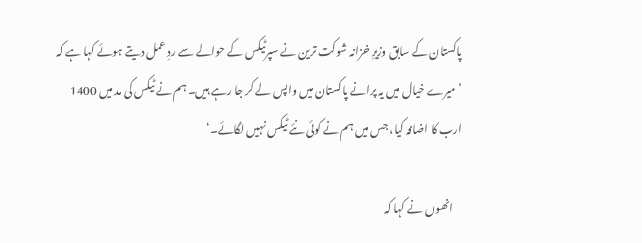پاکستان کے سابق وزیرِ خزانہ شوکت ترین نے سپرٹیکس کے حوالے سے ردِ عمل دیتے ہوئے کہا ہے کہ ’میرے خیال میں یہ پرانے پاکستان میں واپس لے کر جا رہے ہیں۔ ہم نے ٹیکس کی مد میں 1400 ارب کا اضافہ کیا، جس میں ہم نے کوئی نئے ٹیکس نہیں لگائے۔‘

    انھوں نے کہا کہ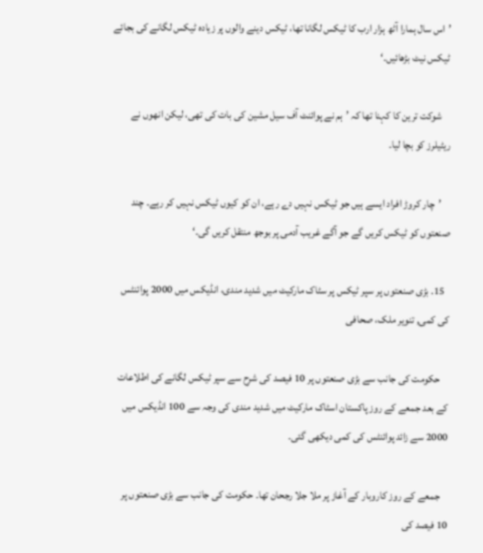’اس سال ہمارا آٹھ ہزار ارب کا ٹیکس لگانا تھا، ٹیکس دینے والوں پر زیادہ ٹیکس لگانے کی بجائے ٹیکس نیٹ بڑھائیں۔‘

    شوکت ترین کا کہنا تھا کہ ’ہم نے پوائنٹ آف سیل مشین کی بات کی تھی، لیکن انھوں نے ریٹیلرز کو بچا لیا۔

    ’چار کروڑ افراد ایسے ہیں جو ٹیکس نہیں دے رہے، ان کو کیوں ٹیکس نہیں کر رہے۔ چند صنعتوں کو ٹیکس کریں گے جو آگے غریب آدمی پر بوجھ منتقل کریں گی۔‘

  15. بڑی صنعتوں پر سپر ٹیکس پر سٹاک مارکیٹ میں شدید مندی، انڈیکس میں 2000 پوائنٹس کی کمی, تنویر ملک، صحافی

    حکومت کی جانب سے بڑی صنعتوں پر 10 فیصد کی شرح سے سپر ٹیکس لگانے کی اطلاعات کے بعد جمعے کے روز پاکستان اسٹاک مارکیٹ میں شدید مندی کی وجہ سے 100 انڈیکس میں 2000 سے زائد پوائنٹس کی کمی دیکھی گئی۔

    جمعے کے روز کاروبار کے آغاز پر ملا جلا رجحان تھا۔ حکومت کی جانب سے بڑی صنعتوں پر 10 فیصد کی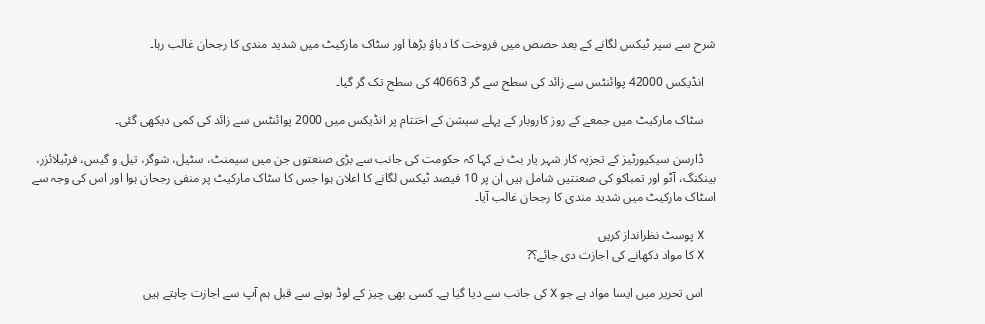شرح سے سپر ٹیکس لگانے کے بعد حصص میں فروخت کا دباؤ بڑھا اور سٹاک مارکیٹ میں شدید مندی کا رجحان غالب رہا۔

    انڈیکس 42000 پوائنٹس سے زائد کی سطح سے گر 40663 کی سطح تک گر گیا۔

    سٹاک مارکیٹ میں جمعے کے روز کاروبار کے پہلے سیشن کے اختتام پر انڈیکس میں 2000 پوائنٹس سے زائد کی کمی دیکھی گئی۔

    ڈارسن سیکیورٹیز کے تجزیہ کار شہر یار بٹ نے کہا کہ حکومت کی جانب سے بڑی صنعتوں جن میں سیمنٹ، سٹیل، شوگر، تیل و گیس، فرٹیلائزر، بینکنگ، آٹو اور تمباکو کی صعنتیں شامل ہیں ان پر 10 فیصد ٹیکس لگانے کا اعلان ہوا جس کا سٹاک مارکیٹ پر منفی رجحان ہوا اور اس کی وجہ سے اسٹاک مارکیٹ میں شدید مندی کا رجحان غالب آیا۔

    X پوسٹ نظرانداز کریں
    X کا مواد دکھانے کی اجازت دی جائے؟?

    اس تحریر میں ایسا مواد ہے جو X کی جانب سے دیا گیا ہے۔ کسی بھی چیز کے لوڈ ہونے سے قبل ہم آپ سے اجازت چاہتے ہیں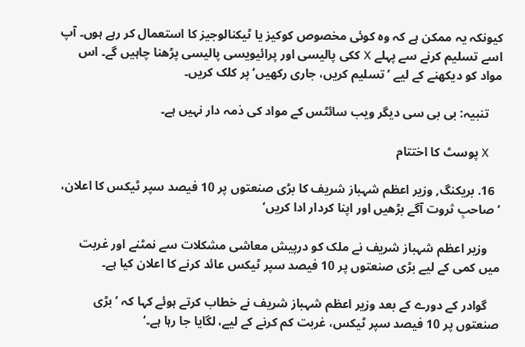کیونکہ یہ ممکن ہے کہ وہ کوئی مخصوص کوکیز یا ٹیکنالوجیز کا استعمال کر رہے ہوں۔ آپ اسے تسلیم کرنے سے پہلے X ککی پالیسی اور پرائیویسی پالیسی پڑھنا چاہیں گے۔ اس مواد کو دیکھنے کے لیے ’تسلیم کریں، جاری رکھیں‘ پر کلک کریں۔

    تنبیہ: بی بی سی دیگر ویب سائٹس کے مواد کی ذمہ دار نہیں ہے۔

    X پوسٹ کا اختتام

  16. بریکنگ, وزیر اعظم شہباز شریف کا بڑی صنعتوں پر 10 فیصد سپر ٹیکس کا اعلان، ’صاحبِ ثروت آگے بڑھیں اور اپنا کردار ادا کریں‘

    وزیر اعظم شہباز شریف نے ملک کو درپیش معاشی مشکلات سے نمٹنے اور غربت میں کمی کے لیے بڑی صنعتوں پر 10 فیصد سپر ٹیکس عائد کرنے کا اعلان کیا ہے۔

    گوادر کے دورے کے بعد وزیر اعظم شہباز شریف نے خطاب کرتے ہوئے کہا کہ ’بڑی صنعتوں پر 10 فیصد سپر ٹیکس، غربت کم کرنے کے لیے، لگایا جا رہا ہے۔‘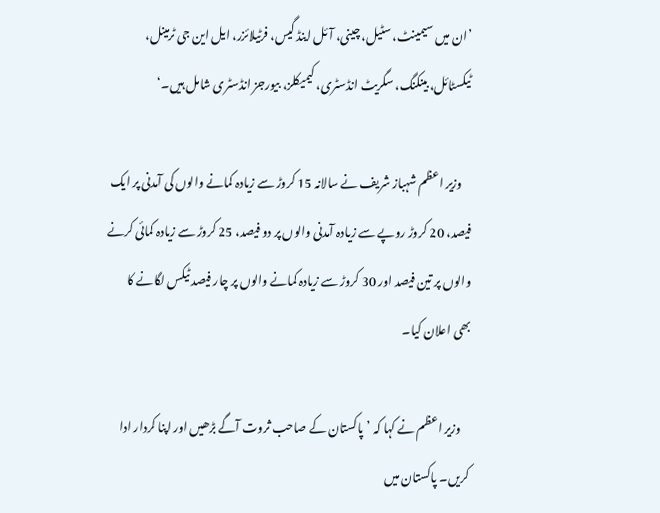’ان میں سیمینٹ، سٹیل، چینی، آئل اینڈ گیس، فرٹیلائزر، ایل این جی ٹرمینل، ٹیکسٹائل، بینکنگ، سگریٹ انڈسٹری، کیمیکلز، بیورجز انڈسٹری شامل ہیں۔‘

    وزیر اعظم شہباز شریف نے سالانہ 15 کروڑ سے زیادہ کمانے والوں کی آمدنی پر ایک فیصد، 20 کروڑ روپے سے زیادہ آمدنی والوں پر دو فیصد، 25 کروڑ سے زیادہ کمائی کرنے والوں پر تین فیصد اور 30 کروڑ سے زیادہ کمانے والوں پر چار فیصد ٹیکس لگانے کا بھی اعلان کیا۔

    وزیر اعظم نے کہا کہ ’پاکستان کے صاحب ثروت آگے بڑھیں اور اپنا کردار ادا کریں۔ پاکستان میں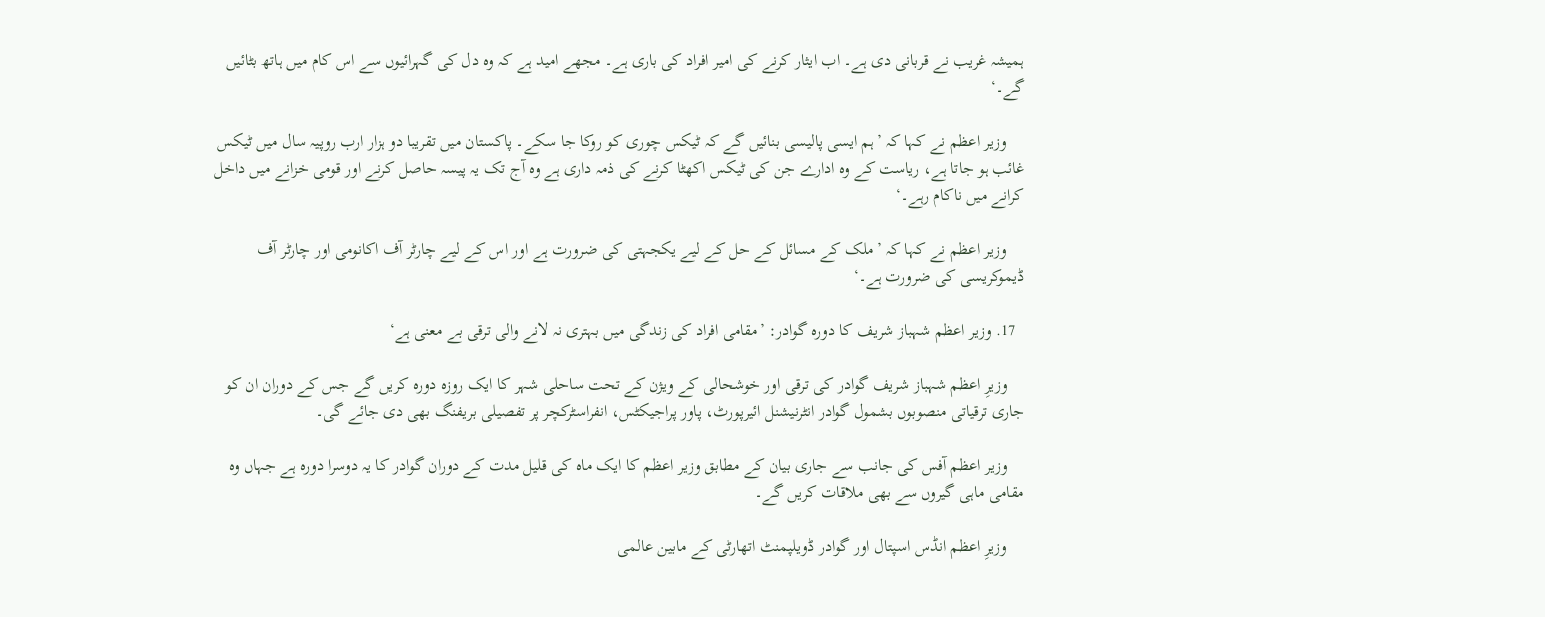ہمیشہ غریب نے قربانی دی ہے۔ اب ایثار کرنے کی امیر افراد کی باری ہے۔ مجھے امید ہے کہ وہ دل کی گہرائیوں سے اس کام میں ہاتھ بٹائیں گے۔‘

    وزیر اعظم نے کہا کہ ’ہم ایسی پالیسی بنائیں گے کہ ٹیکس چوری کو روکا جا سکے۔ پاکستان میں تقریبا دو ہزار ارب روپیہ سال میں ٹیکس غائب ہو جاتا ہے، ریاست کے وہ ادارے جن کی ٹیکس اکھٹا کرنے کی ذمہ داری ہے وہ آج تک یہ پیسہ حاصل کرنے اور قومی خزانے میں داخل کرانے میں ناکام رہے۔‘

    وزیر اعظم نے کہا کہ ’ملک کے مسائل کے حل کے لیے یکجہتی کی ضرورت ہے اور اس کے لیے چارٹر آف اکانومی اور چارٹر آف ڈیموکریسی کی ضرورت ہے۔‘

  17. وزیر اعظم شہباز شریف کا دورہ گوادر: ’مقامی افراد کی زندگی میں بہتری نہ لانے والی ترقی بے معنی ہے‘

    وزیرِ اعظم شہباز شریف گوادر کی ترقی اور خوشحالی کے ویژن کے تحت ساحلی شہر کا ایک روزہ دورہ کریں گے جس کے دوران ان کو جاری ترقیاتی منصوبوں بشمول گوادر انٹرنیشنل ائیرپورٹ، پاور پراجیکٹس، انفراسٹرکچر پر تفصیلی بریفنگ بھی دی جائے گی۔

    وزیر اعظم آفس کی جانب سے جاری بیان کے مطابق وزیر اعظم کا ایک ماہ کی قلیل مدت کے دوران گوادر کا یہ دوسرا دورہ ہے جہاں وہ مقامی ماہی گیروں سے بھی ملاقات کریں گے۔

    وزیرِ اعظم انڈس اسپتال اور گوادر ڈویلپمنٹ اتھارٹی کے مابین عالمی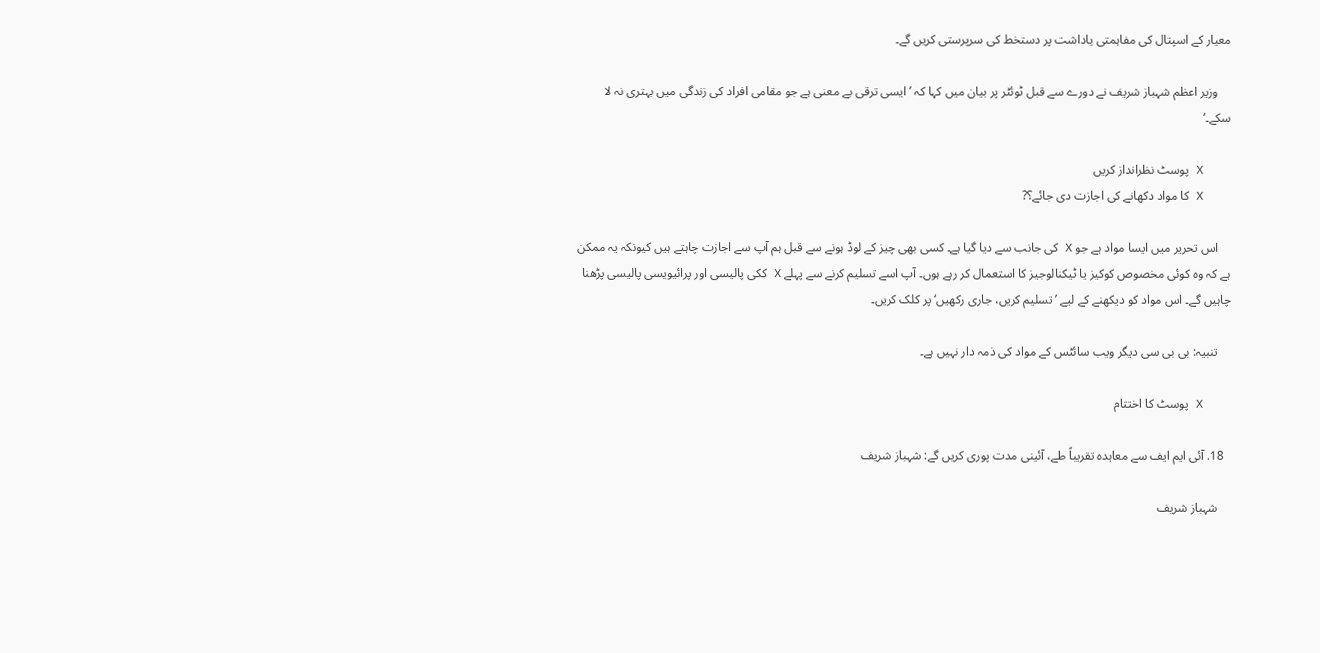معیار کے اسپتال کی مفاہمتی یاداشت پر دستخط کی سرپرستی کریں گے۔

    وزیر اعظم شہباز شریف نے دورے سے قبل ٹوئٹر پر بیان میں کہا کہ ’ایسی ترقی بے معنی ہے جو مقامی افراد کی زندگی میں بہتری نہ لا سکے۔‘

    X پوسٹ نظرانداز کریں
    X کا مواد دکھانے کی اجازت دی جائے؟?

    اس تحریر میں ایسا مواد ہے جو X کی جانب سے دیا گیا ہے۔ کسی بھی چیز کے لوڈ ہونے سے قبل ہم آپ سے اجازت چاہتے ہیں کیونکہ یہ ممکن ہے کہ وہ کوئی مخصوص کوکیز یا ٹیکنالوجیز کا استعمال کر رہے ہوں۔ آپ اسے تسلیم کرنے سے پہلے X ککی پالیسی اور پرائیویسی پالیسی پڑھنا چاہیں گے۔ اس مواد کو دیکھنے کے لیے ’تسلیم کریں، جاری رکھیں‘ پر کلک کریں۔

    تنبیہ: بی بی سی دیگر ویب سائٹس کے مواد کی ذمہ دار نہیں ہے۔

    X پوسٹ کا اختتام

  18. آئی ایم ایف سے معاہدہ تقریباً طے، آئینی مدت پوری کریں گے: شہباز شریف

    شہباز شریف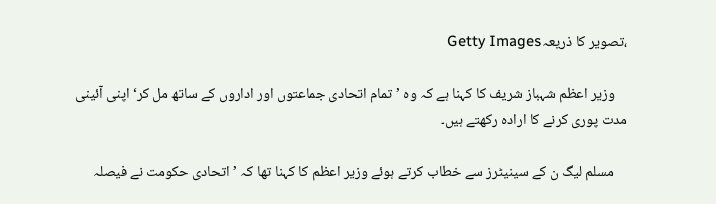،تصویر کا ذریعہGetty Images

    وزیر اعظم شہباز شریف کا کہنا ہے کہ وہ ’تمام اتحادی جماعتوں اور اداروں کے ساتھ مل کر‘ اپنی آئینی مدت پوری کرنے کا ارادہ رکھتے ہیں۔

    مسلم لیگ ن کے سینیٹرز سے خطاب کرتے ہوئے وزیر اعظم کا کہنا تھا کہ ’اتحادی حکومت نے فیصلہ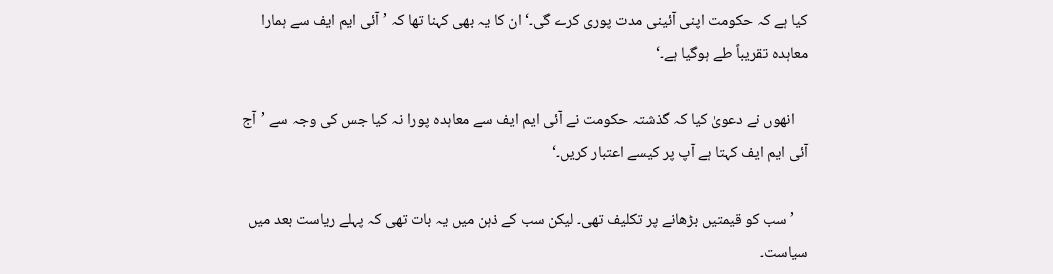کیا ہے کہ حکومت اپنی آئینی مدت پوری کرے گی۔‘ ان کا یہ بھی کہنا تھا کہ ’آئی ایم ایف سے ہمارا معاہدہ تقریباً طے ہوگیا ہے۔‘

    انھوں نے دعویٰ کیا کہ گذشتہ حکومت نے آئی ایم ایف سے معاہدہ پورا نہ کیا جس کی وجہ سے ’آج آئی ایم ایف کہتا ہے آپ پر کیسے اعتبار کریں۔‘

    ’سب کو قیمتیں بڑھانے پر تکلیف تھی۔ لیکن سب کے ذہن میں یہ بات تھی کہ پہلے ریاست بعد میں سیاست۔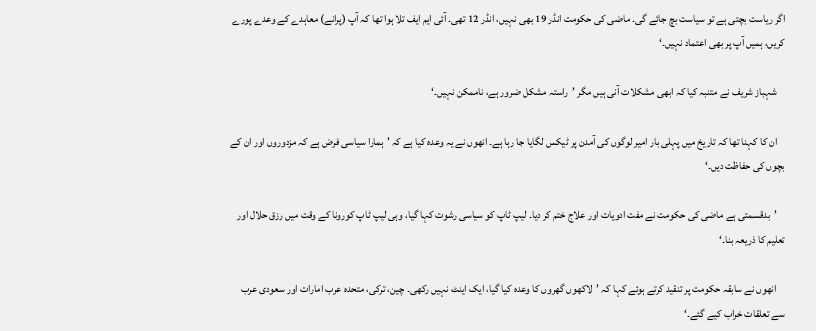اگر ریاست بچتی ہے تو سیاست بچ جائے گی۔ ماضی کی حکومت انڈر 19 بھی نہیں، انڈر 12 تھی۔ آئی ایم ایف تلا ہوا تھا کہ آپ (پرانے) معاہدے کے وعدے پورے کریں، ہمیں آپ پر بھی اعتماد نہیں۔‘

    شہباز شریف نے متنبہ کیا کہ ابھی مشکلات آنی ہیں مگر ’راستہ مشکل ضرور ہے، ناممکن نہیں۔‘

    ان کا کہنا تھا کہ تاریخ میں پہلی بار امیر لوگوں کی آمدن پر ٹیکس لگایا جا رہا ہے۔ انھوں نے یہ وعدہ کیا ہے کہ ’ہمارا سیاسی فرض ہے کہ مزدوروں اور ان کے بچوں کی حفاظت دیں۔‘

    ’بدقسمتی ہے ماضی کی حکومت نے مفت ادویات اور علاج ختم کر دیا۔ لیپ ٹاپ کو سیاسی رشوت کہا گیا، وہی لیپ ٹاپ کورونا کے وقت میں رزق حلال اور تعلیم کا ذریعہ بنا۔‘

    انھوں نے سابقہ حکومت پر تنقید کرتے ہوئے کہا کہ ’لاکھوں گھروں کا وعدہ کیا گیا، ایک اینٹ نہیں رکھی۔ چین، ترکی، متحدہ عرب امارات اور سعودی عرب سے تعلقات خراب کیے گئے۔‘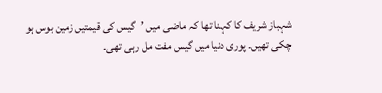شہباز شریف کا کہنا تھا کہ ماضی میں ’گیس کی قیمتیں زمین بوس ہو چکی تھیں۔ پوری دنیا میں گیس مفت مل رہی تھی۔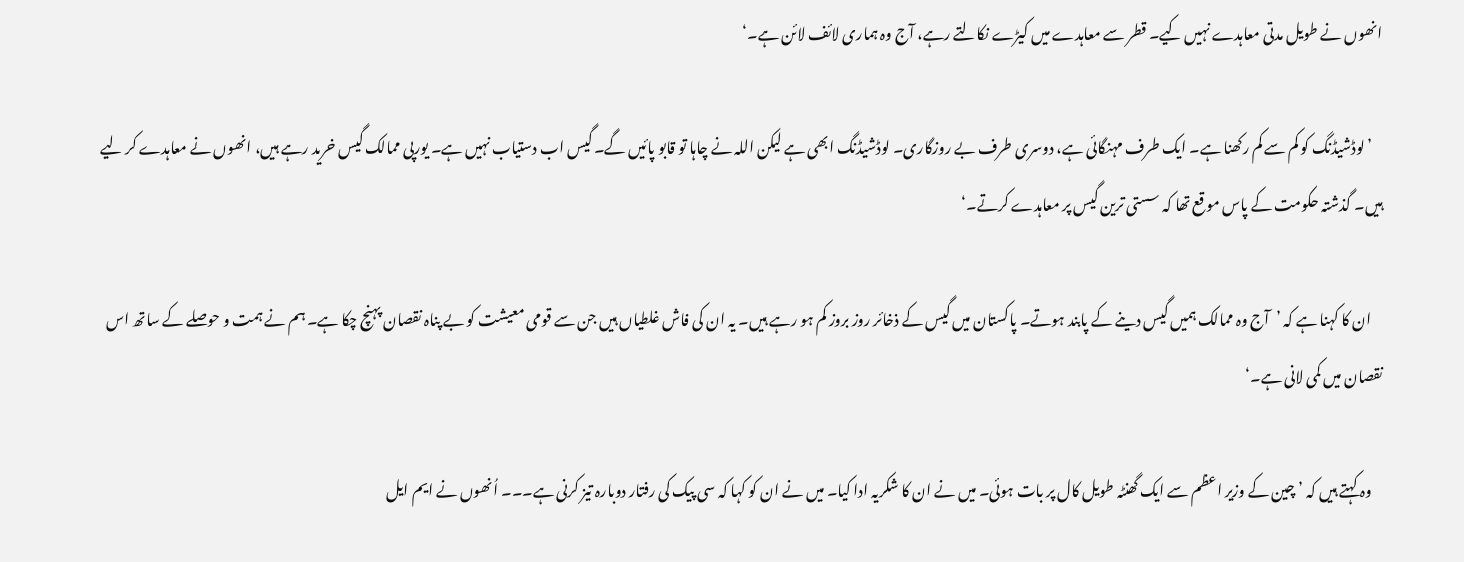انھوں نے طویل مدتی معاہدے نہیں کیے۔ قطر سے معاہدے میں کیڑے نکالتے رہے، آج وہ ہماری لائف لائن ہے۔‘

    ’لوڈشیڈنگ کو کم سے کم رکھنا ہے۔ ایک طرف مہنگائی ہے، دوسری طرف بے روزگاری۔ لوڈشیڈنگ ابھی ہے لیکن اللہ نے چاہا تو قابو پائیں گے۔ گیس اب دستیاب نہیں ہے۔ یورپی ممالک گیس خرید رہے ہیں، انھوں نے معاہدے کر لیے ہیں۔ گذشتہ حکومت کے پاس موقع تھا کہ سستی ترین گیس پر معاہدے کرتے۔‘

    ان کا کہنا ہے کہ ’آج وہ ممالک ہمیں گیس دینے کے پابند ہوتے۔ پاکستان میں گیس کے ذخائر روز بروز کم ہو رہے ہیں۔ یہ ان کی فاش غلطیاں ہیں جن سے قومی معیشت کو بے پناہ نقصان پہنچ چکا ہے۔ ہم نے ہمت و حوصلے کے ساتھ اس نقصان میں کمی لانی ہے۔‘

    وہ کہتے ہیں کہ ’چین کے وزیر اعظم سے ایک گھنٹہ طویل کال پر بات ہوئی۔ میں نے ان کا شکریہ ادا کیا۔ میں نے ان کو کہا کہ سی پیک کی رفتار دوبارہ تیز کرنی ہے۔۔۔ اُنھوں نے ایم ایل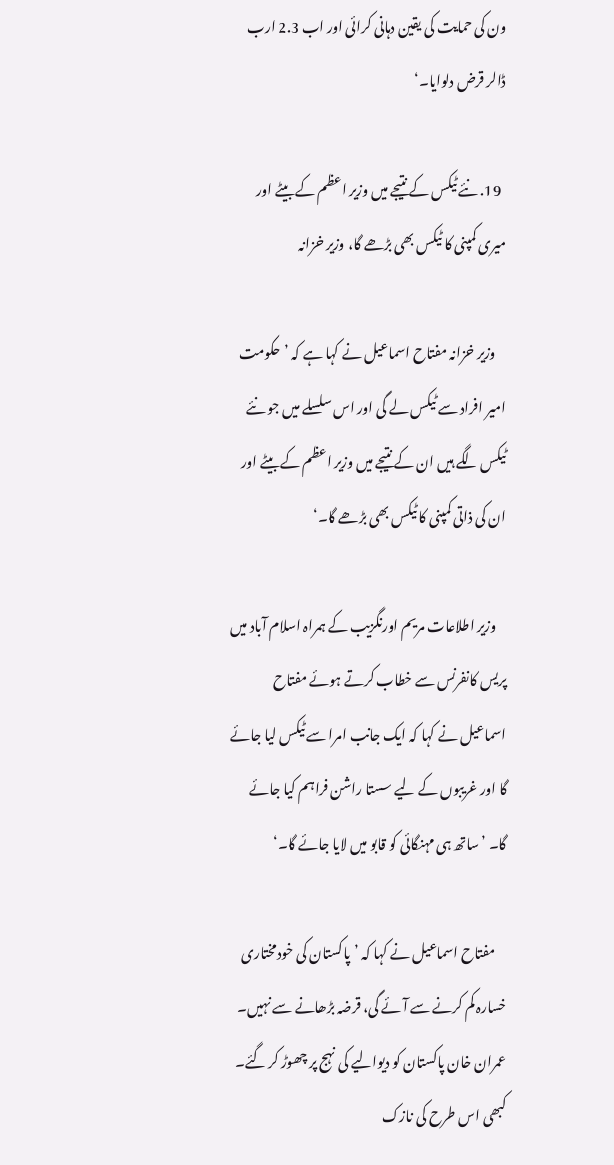ون کی حمایت کی یقین دہانی کرائی اور اب 2.3 ارب ڈالر قرض دلوایا۔‘

  19. نئے ٹیکس کے نتیجے میں وزیر اعظم کے بیٹے اور میری کمپنی کا ٹیکس بھی بڑھے گا، وزیر خزانہ

    وزیر خزانہ مفتاح اسماعیل نے کہا ہے کہ ’حکومت امیر افراد سے ٹیکس لے گی اور اس سلسلے میں جو نئے ٹیکس لگے ہیں ان کے نتیجے میں وزیر اعظم کے بیٹے اور ان کی ذاتی کمپنی کا ٹیکس بھی بڑھے گا۔‘

    وزیر اطلاعات مریم اورنگزیب کے ہمراہ اسلام آباد میں پریس کانفرنس سے خطاب کرتے ہوئے مفتاح اسماعیل نے کہا کہ ایک جانب امرا سے ٹیکس لیا جائے گا اور غریبوں کے لیے سستا راشن فراہم کیا جائے گا۔ ’ساتھ ہی مہنگائی کو قابو میں لایا جائے گا۔‘

    مفتاح اسماعیل نے کہا کہ ’پاکستان کی خودمختاری خسارہ کم کرنے سے آئے گی، قرضہ بڑھانے سے نہیں۔ عمران خان پاکستان کو دیوالیے کی نہج پر چھوڑ کر گئے۔ کبھی اس طرح کی نازک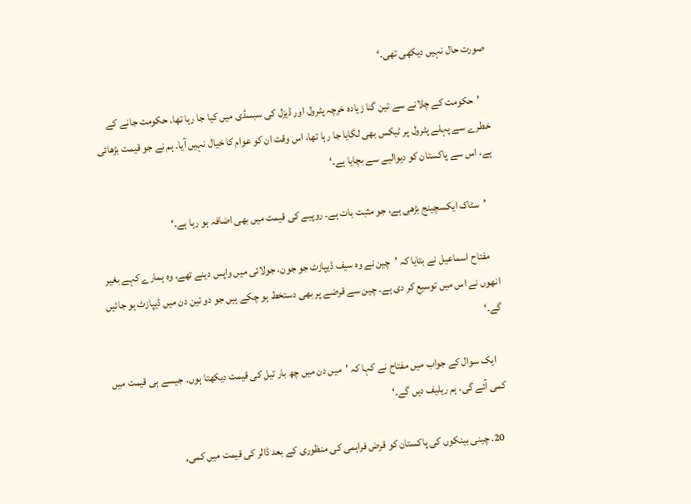صورت حال نہیں دیکھی تھی۔‘

    ’حکومت کے چلانے سے تین گنا زیادہ خرچہ پٹرول اور ڈیزل کی سبسڈی میں کیا جا رہا تھا۔ حکومت جانے کے خطرے سے پہلے پٹرول پر ٹیکس بھی لگایا جا رہا تھا، اس وقت ان کو عوام کا خیال نہیں آیا۔ ہم نے جو قیمت بڑھائی ہے، اس سے پاکستان کو دیوالیے سے بچایا ہے۔‘

    ’سٹاک ایکسچینج بڑھی ہے، جو مثبت بات ہے۔ روپیے کی قیمت میں بھی اضافہ ہو رہا ہے۔‘

    مفتاح اسماعیل نے بتایا کہ ’چین نے وہ سیف ڈیپازٹ جو جون، جولائی میں واپس دینے تھے، وہ ہمارے کہے بغیر انھوں نے اس میں توسیع کر دی ہے۔ چین سے قرضے پر بھی دستخط ہو چکے ہیں جو دو تین دن میں ڈیپازٹ ہو جائیں گے۔‘

    ایک سوال کے جواب میں مفتاح نے کہا کہ ’میں دن میں چھ بار تیل کی قیمت دیکھتا ہوں۔ جیسے ہی قیمت میں کمی آئے گی، ہم ریلیف دیں گے۔‘

  20. چینی بینکوں کی پاکستان کو قرض فراہمی کی منظوری کے بعد ڈالر کی قیمت میں کمی,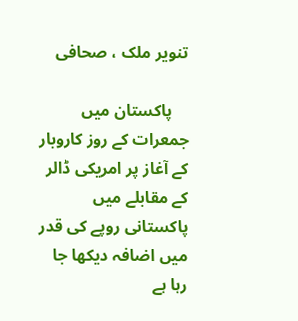تنویر ملک ، صحافی

    پاکستان میں جمعرات کے روز کاروبار کے آغاز پر امریکی ڈالر کے مقابلے میں پاکستانی روپے کی قدر میں اضافہ دیکھا جا رہا ہے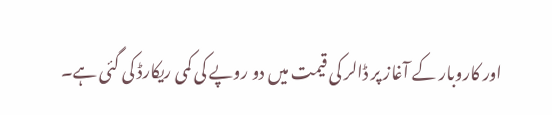اور کاروبار کے آغاز پر ڈالر کی قیمت میں دو روپے کی کمی ریکارڈ کی گئی ہے۔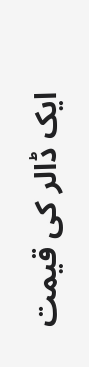ایک ڈالر کی قیمت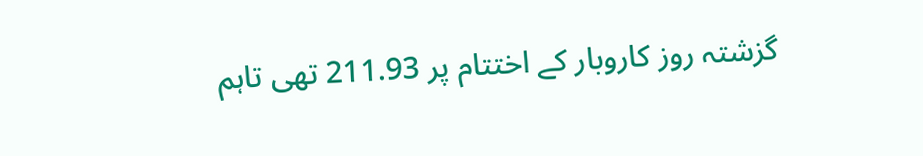گزشتہ روز کاروبار کے اختتام پر 211.93 تھی تاہم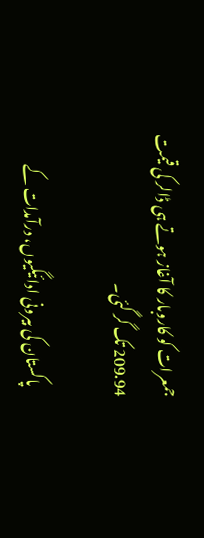جمعرات کو کاروبار کا آغاز ہوتے ہی ڈالر کی قیمت 209.94 تک گر گئی۔

    پاکستان کی بیرونی ادائیگیوں، درآمدات کے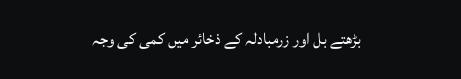بڑھتے بل اور زرمبادلہ کے ذخائر میں کمی کی وجہ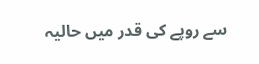سے روپے کی قدر میں حالیہ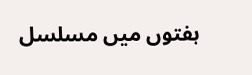ہفتوں میں مسلسل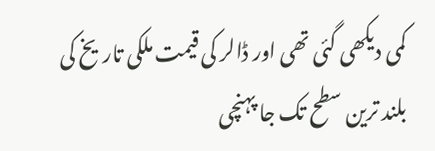کمی دیکھی گئی تھی اور ڈالر کی قیمت ملکی تاریخ کی بلند ترین سطح تک جا پہنچی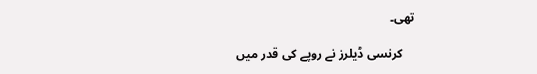تھی۔

    کرنسی ڈیلرز نے روپے کی قدر میں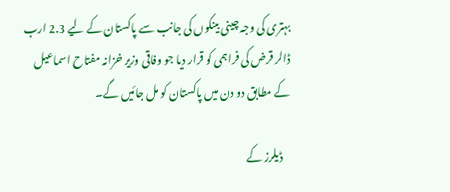بہتری کی وجہ چینی بینکوں کی جانب سے پاکستان کے لیے 2.3 ارب ڈالر قرض کی فراہمی کو قرار دیا جو وفاقی وزیر خزانہ مفتاح اسماعیل کے مطابق دو دن میں پاکستان کو مل جائیں گے۔

    ڈیلرز کے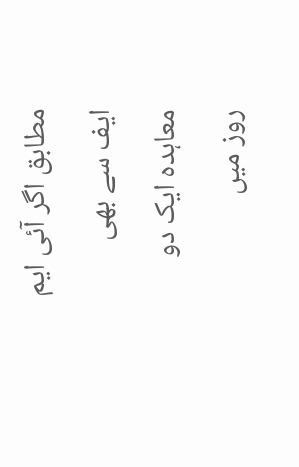مطابق اگر آئی ایم ایف سے بھی معاہدہ ایک دو روز میں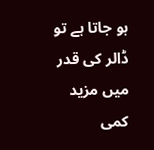ہو جاتا ہے تو ڈالر کی قدر میں مزید کمی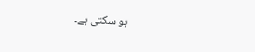ہو سکتی ہے۔